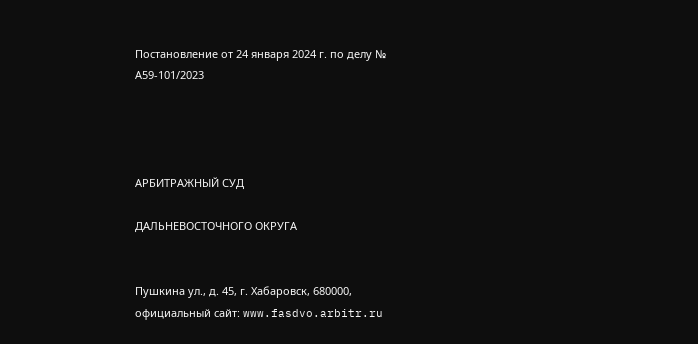Постановление от 24 января 2024 г. по делу № А59-101/2023




АРБИТРАЖНЫЙ СУД

ДАЛЬНЕВОСТОЧНОГО ОКРУГА


Пушкина ул., д. 45, г. Хабаровск, 680000, официальный сайт: www.fasdvo.arbitr.ru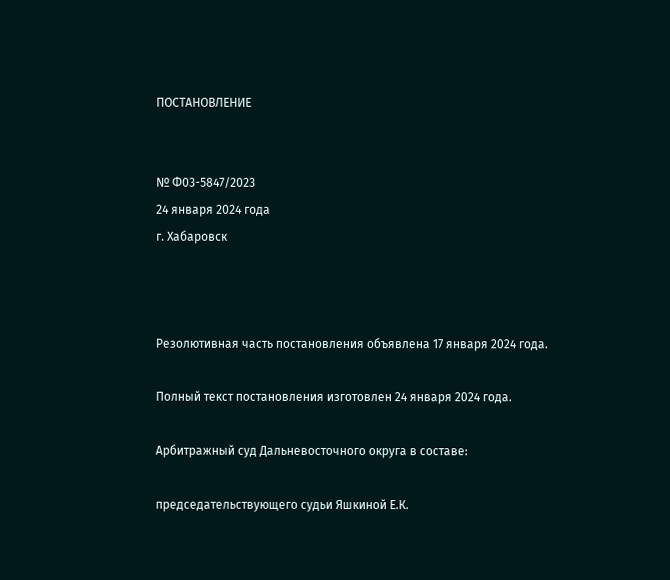ПОСТАНОВЛЕНИЕ


№ Ф03-5847/2023
24 января 2024 года
г. Хабаровск



Резолютивная часть постановления объявлена 17 января 2024 года.

Полный текст постановления изготовлен 24 января 2024 года.

Арбитражный суд Дальневосточного округа в составе:

председательствующего судьи Яшкиной Е.К.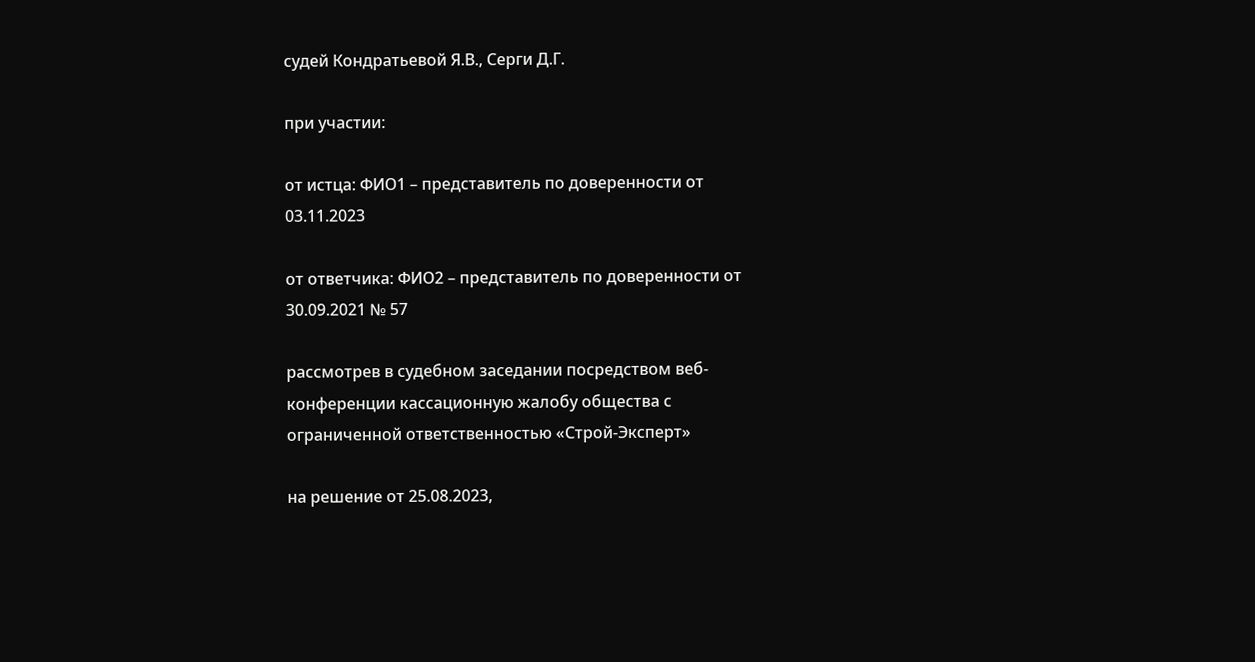судей Кондратьевой Я.В., Серги Д.Г.

при участии:

от истца: ФИО1 – представитель по доверенности от 03.11.2023

от ответчика: ФИО2 – представитель по доверенности от 30.09.2021 № 57

рассмотрев в судебном заседании посредством веб-конференции кассационную жалобу общества с ограниченной ответственностью «Строй-Эксперт»

на решение от 25.08.2023,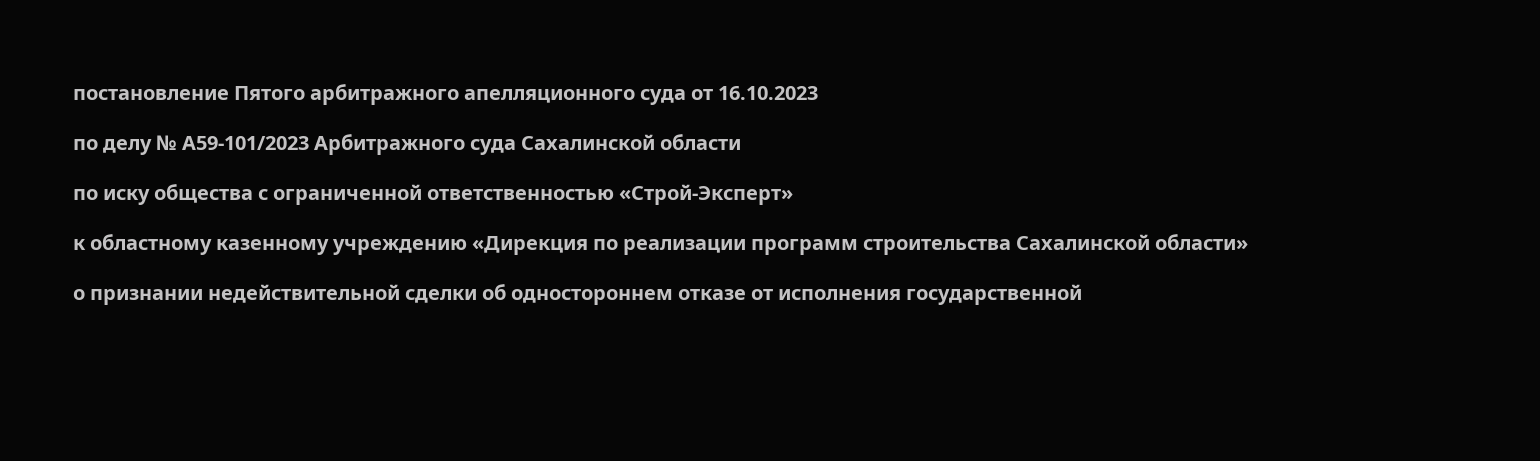постановление Пятого арбитражного апелляционного суда от 16.10.2023

по делу № А59-101/2023 Арбитражного суда Сахалинской области

по иску общества с ограниченной ответственностью «Строй-Эксперт»

к областному казенному учреждению «Дирекция по реализации программ строительства Сахалинской области»

о признании недействительной сделки об одностороннем отказе от исполнения государственной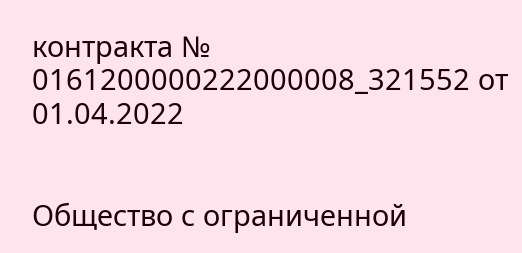контракта № 0161200000222000008_321552 от 01.04.2022


Общество с ограниченной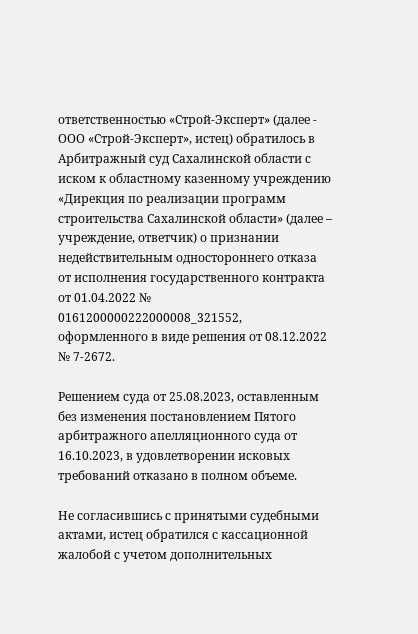ответственностью «Строй-Эксперт» (далее - ООО «Строй-Эксперт», истец) обратилось в Арбитражный суд Сахалинской области с иском к областному казенному учреждению «Дирекция по реализации программ строительства Сахалинской области» (далее – учреждение, ответчик) о признании недействительным одностороннего отказа от исполнения государственного контракта от 01.04.2022 № 0161200000222000008_321552, оформленного в виде решения от 08.12.2022 № 7-2672.

Решением суда от 25.08.2023, оставленным без изменения постановлением Пятого арбитражного апелляционного суда от 16.10.2023, в удовлетворении исковых требований отказано в полном объеме.

Не согласившись с принятыми судебными актами, истец обратился с кассационной жалобой с учетом дополнительных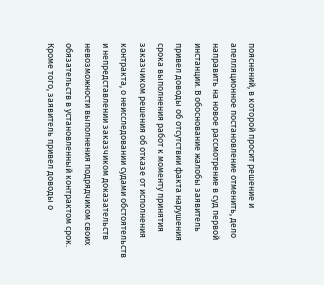пояснений, в которой просит решение и апелляционное постановление отменить, дело направить на новое рассмотрение в суд первой инстанции. В обоснование жалобы заявитель привел доводы об отсутствии факта нарушения срока выполнения работ к моменту принятия заказчиком решения об отказе от исполнения контракта, о неисследовании судами обстоятельств и непредставлении заказчиком доказательств невозможности выполнения подрядчиком своих обязательств в установленный контрактом срок. Кроме того, заявитель привел доводы о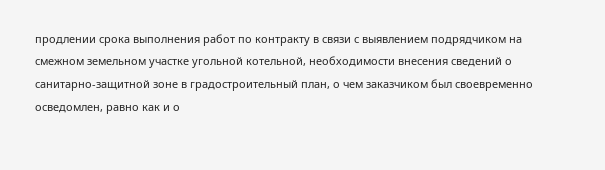продлении срока выполнения работ по контракту в связи с выявлением подрядчиком на смежном земельном участке угольной котельной, необходимости внесения сведений о санитарно-защитной зоне в градостроительный план, о чем заказчиком был своевременно осведомлен, равно как и о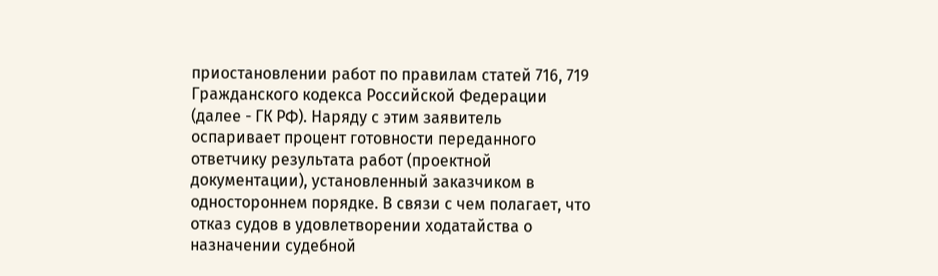приостановлении работ по правилам статей 716, 719 Гражданского кодекса Российской Федерации (далее - ГК РФ). Наряду с этим заявитель оспаривает процент готовности переданного ответчику результата работ (проектной документации), установленный заказчиком в одностороннем порядке. В связи с чем полагает, что отказ судов в удовлетворении ходатайства о назначении судебной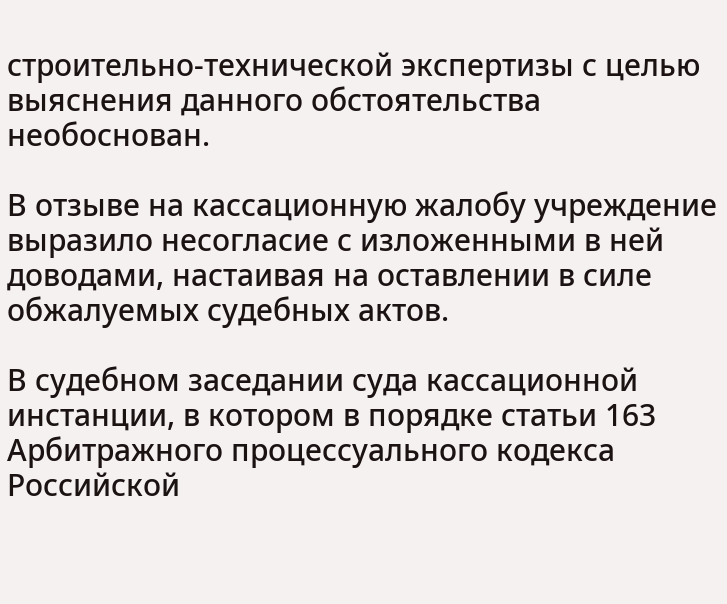строительно-технической экспертизы с целью выяснения данного обстоятельства необоснован.

В отзыве на кассационную жалобу учреждение выразило несогласие с изложенными в ней доводами, настаивая на оставлении в силе обжалуемых судебных актов.

В судебном заседании суда кассационной инстанции, в котором в порядке статьи 163 Арбитражного процессуального кодекса Российской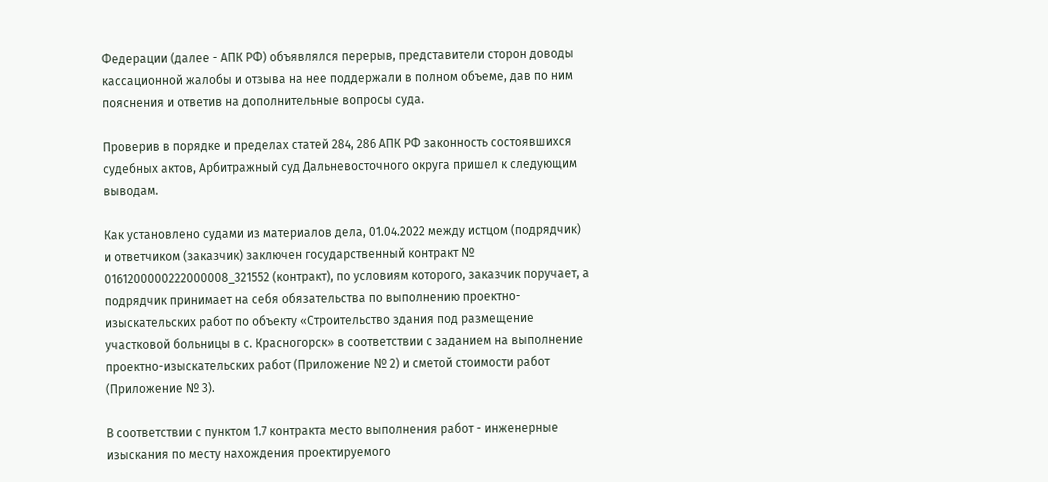Федерации (далее - АПК РФ) объявлялся перерыв, представители сторон доводы кассационной жалобы и отзыва на нее поддержали в полном объеме, дав по ним пояснения и ответив на дополнительные вопросы суда.

Проверив в порядке и пределах статей 284, 286 АПК РФ законность состоявшихся судебных актов, Арбитражный суд Дальневосточного округа пришел к следующим выводам.

Как установлено судами из материалов дела, 01.04.2022 между истцом (подрядчик) и ответчиком (заказчик) заключен государственный контракт № 0161200000222000008_321552 (контракт), по условиям которого, заказчик поручает, а подрядчик принимает на себя обязательства по выполнению проектно-изыскательских работ по объекту «Строительство здания под размещение участковой больницы в с. Красногорск» в соответствии с заданием на выполнение проектно-изыскательских работ (Приложение № 2) и сметой стоимости работ (Приложение № 3).

В соответствии с пунктом 1.7 контракта место выполнения работ - инженерные изыскания по месту нахождения проектируемого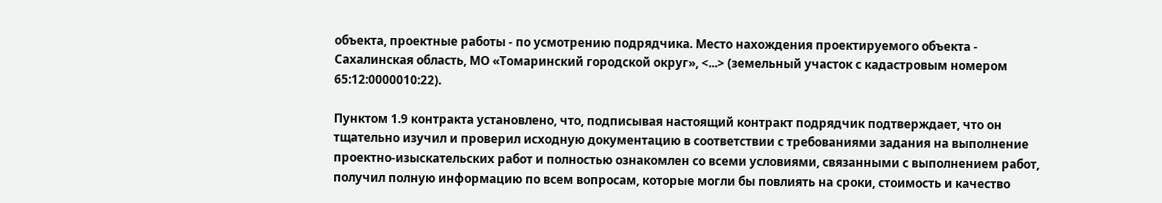объекта, проектные работы - по усмотрению подрядчика. Место нахождения проектируемого объекта - Сахалинская область, МО «Томаринский городской округ», <...> (земельный участок с кадастровым номером 65:12:0000010:22).

Пунктом 1.9 контракта установлено, что, подписывая настоящий контракт подрядчик подтверждает, что он тщательно изучил и проверил исходную документацию в соответствии с требованиями задания на выполнение проектно-изыскательских работ и полностью ознакомлен со всеми условиями, связанными с выполнением работ, получил полную информацию по всем вопросам, которые могли бы повлиять на сроки, стоимость и качество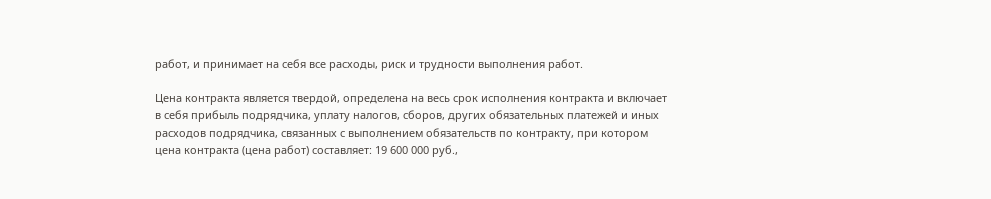работ, и принимает на себя все расходы, риск и трудности выполнения работ.

Цена контракта является твердой, определена на весь срок исполнения контракта и включает в себя прибыль подрядчика, уплату налогов, сборов, других обязательных платежей и иных расходов подрядчика, связанных с выполнением обязательств по контракту, при котором цена контракта (цена работ) составляет: 19 600 000 руб.,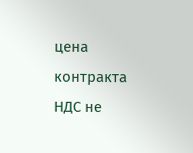цена контракта НДС не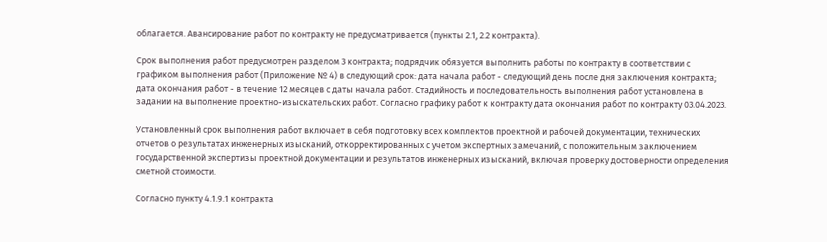облагается. Авансирование работ по контракту не предусматривается (пункты 2.1, 2.2 контракта).

Срок выполнения работ предусмотрен разделом 3 контракта; подрядчик обязуется выполнить работы по контракту в соответствии с графиком выполнения работ (Приложение № 4) в следующий срок: дата начала работ - следующий день после дня заключения контракта; дата окончания работ - в течение 12 месяцев с даты начала работ. Стадийность и последовательность выполнения работ установлена в задании на выполнение проектно-изыскательских работ. Согласно графику работ к контракту дата окончания работ по контракту 03.04.2023.

Установленный срок выполнения работ включает в себя подготовку всех комплектов проектной и рабочей документации, технических отчетов о результатах инженерных изысканий, откорректированных с учетом экспертных замечаний, с положительным заключением государственной экспертизы проектной документации и результатов инженерных изысканий, включая проверку достоверности определения сметной стоимости.

Согласно пункту 4.1.9.1 контракта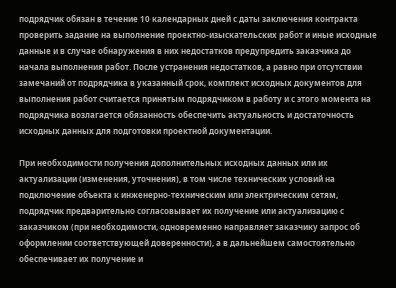подрядчик обязан в течение 10 календарных дней с даты заключения контракта проверить задание на выполнение проектно-изыскательских работ и иные исходные данные и в случае обнаружения в них недостатков предупредить заказчика до начала выполнения работ. После устранения недостатков, а равно при отсутствии замечаний от подрядчика в указанный срок, комплект исходных документов для выполнения работ считается принятым подрядчиком в работу и с этого момента на подрядчика возлагается обязанность обеспечить актуальность и достаточность исходных данных для подготовки проектной документации.

При необходимости получения дополнительных исходных данных или их актуализации (изменения, уточнения), в том числе технических условий на подключение объекта к инженерно-техническим или электрическим сетям, подрядчик предварительно согласовывает их получение или актуализацию с заказчиком (при необходимости, одновременно направляет заказчику запрос об оформлении соответствующей доверенности), а в дальнейшем самостоятельно обеспечивает их получение и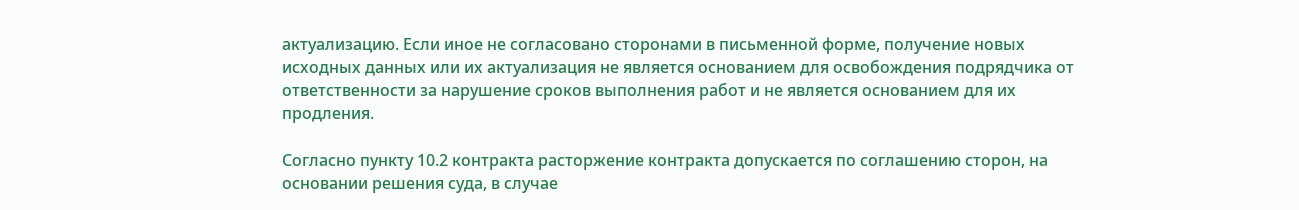актуализацию. Если иное не согласовано сторонами в письменной форме, получение новых исходных данных или их актуализация не является основанием для освобождения подрядчика от ответственности за нарушение сроков выполнения работ и не является основанием для их продления.

Согласно пункту 10.2 контракта расторжение контракта допускается по соглашению сторон, на основании решения суда, в случае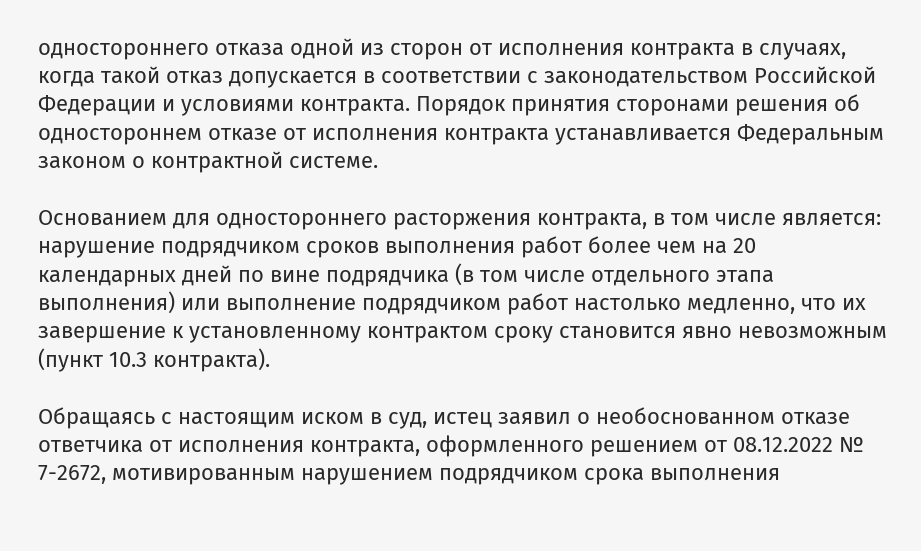одностороннего отказа одной из сторон от исполнения контракта в случаях, когда такой отказ допускается в соответствии с законодательством Российской Федерации и условиями контракта. Порядок принятия сторонами решения об одностороннем отказе от исполнения контракта устанавливается Федеральным законом о контрактной системе.

Основанием для одностороннего расторжения контракта, в том числе является: нарушение подрядчиком сроков выполнения работ более чем на 20 календарных дней по вине подрядчика (в том числе отдельного этапа выполнения) или выполнение подрядчиком работ настолько медленно, что их завершение к установленному контрактом сроку становится явно невозможным (пункт 10.3 контракта).

Обращаясь с настоящим иском в суд, истец заявил о необоснованном отказе ответчика от исполнения контракта, оформленного решением от 08.12.2022 № 7-2672, мотивированным нарушением подрядчиком срока выполнения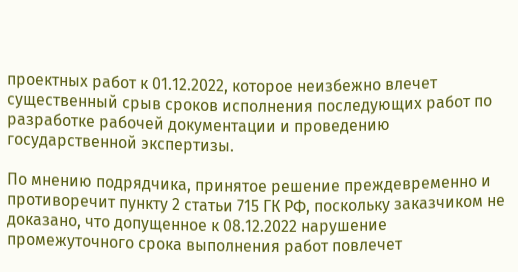проектных работ к 01.12.2022, которое неизбежно влечет существенный срыв сроков исполнения последующих работ по разработке рабочей документации и проведению государственной экспертизы.

По мнению подрядчика, принятое решение преждевременно и противоречит пункту 2 статьи 715 ГК РФ, поскольку заказчиком не доказано, что допущенное к 08.12.2022 нарушение промежуточного срока выполнения работ повлечет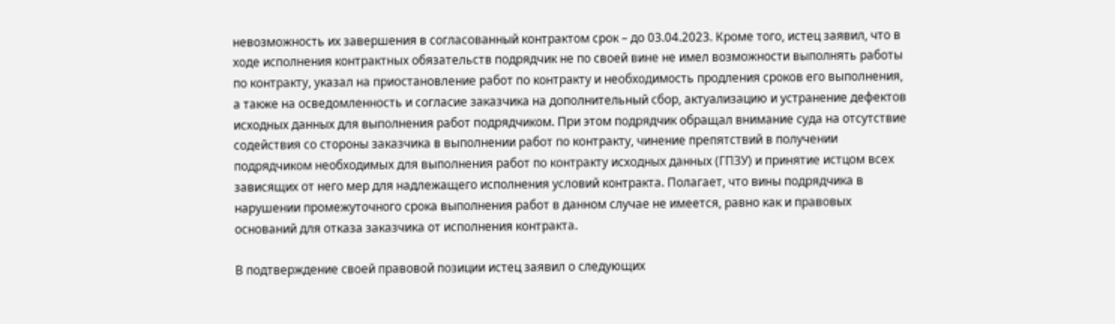невозможность их завершения в согласованный контрактом срок – до 03.04.2023. Кроме того, истец заявил, что в ходе исполнения контрактных обязательств подрядчик не по своей вине не имел возможности выполнять работы по контракту, указал на приостановление работ по контракту и необходимость продления сроков его выполнения, а также на осведомленность и согласие заказчика на дополнительный сбор, актуализацию и устранение дефектов исходных данных для выполнения работ подрядчиком. При этом подрядчик обращал внимание суда на отсутствие содействия со стороны заказчика в выполнении работ по контракту, чинение препятствий в получении подрядчиком необходимых для выполнения работ по контракту исходных данных (ГПЗУ) и принятие истцом всех зависящих от него мер для надлежащего исполнения условий контракта. Полагает, что вины подрядчика в нарушении промежуточного срока выполнения работ в данном случае не имеется, равно как и правовых оснований для отказа заказчика от исполнения контракта.

В подтверждение своей правовой позиции истец заявил о следующих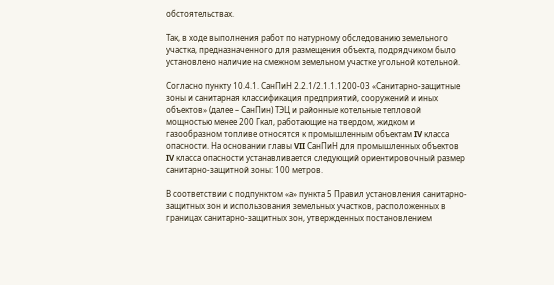обстоятельствах.

Так, в ходе выполнения работ по натурному обследованию земельного участка, предназначенного для размещения объекта, подрядчиком было установлено наличие на смежном земельном участке угольной котельной.

Согласно пункту 10.4.1. СанПиН 2.2.1/2.1.1.1200-03 «Санитарно-защитные зоны и санитарная классификация предприятий, сооружений и иных объектов» (далее – СанПин) ТЭЦ и районные котельные тепловой мощностью менее 200 Гкал, работающие на твердом, жидком и газообразном топливе относятся к промышленным объектам IV класса опасности. На основании главы VII СанПиН для промышленных объектов IV класса опасности устанавливается следующий ориентировочный размер санитарно-защитной зоны: 100 метров.

В соответствии с подпунктом «а» пункта 5 Правил установления санитарно-защитных зон и использования земельных участков, расположенных в границах санитарно-защитных зон, утвержденных постановлением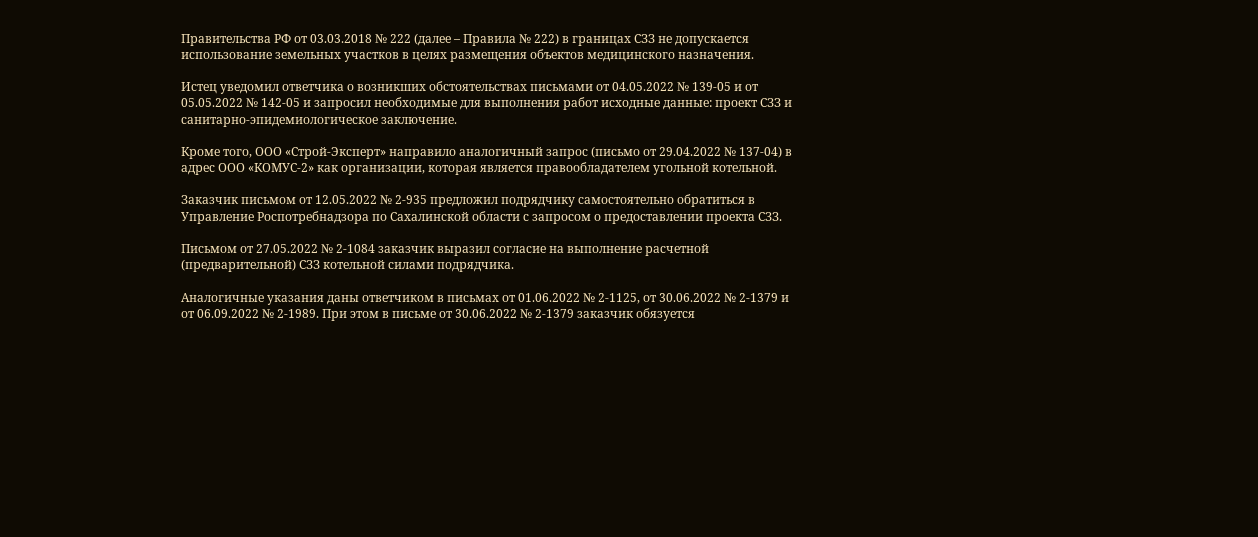Правительства РФ от 03.03.2018 № 222 (далее – Правила № 222) в границах СЗЗ не допускается использование земельных участков в целях размещения объектов медицинского назначения.

Истец уведомил ответчика о возникших обстоятельствах письмами от 04.05.2022 № 139-05 и от 05.05.2022 № 142-05 и запросил необходимые для выполнения работ исходные данные: проект СЗЗ и санитарно-эпидемиологическое заключение.

Кроме того, ООО «Строй-Эксперт» направило аналогичный запрос (письмо от 29.04.2022 № 137-04) в адрес ООО «КОМУС-2» как организации, которая является правообладателем угольной котельной.

Заказчик письмом от 12.05.2022 № 2-935 предложил подрядчику самостоятельно обратиться в Управление Роспотребнадзора по Сахалинской области с запросом о предоставлении проекта СЗЗ.

Письмом от 27.05.2022 № 2-1084 заказчик выразил согласие на выполнение расчетной (предварительной) СЗЗ котельной силами подрядчика.

Аналогичные указания даны ответчиком в письмах от 01.06.2022 № 2-1125, от 30.06.2022 № 2-1379 и от 06.09.2022 № 2-1989. При этом в письме от 30.06.2022 № 2-1379 заказчик обязуется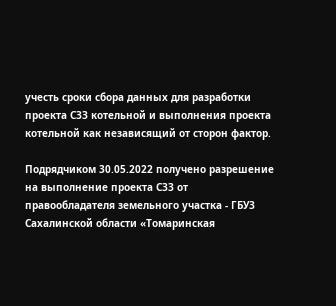учесть сроки сбора данных для разработки проекта СЗЗ котельной и выполнения проекта котельной как независящий от сторон фактор.

Подрядчиком 30.05.2022 получено разрешение на выполнение проекта СЗЗ от правообладателя земельного участка - ГБУЗ Сахалинской области «Томаринская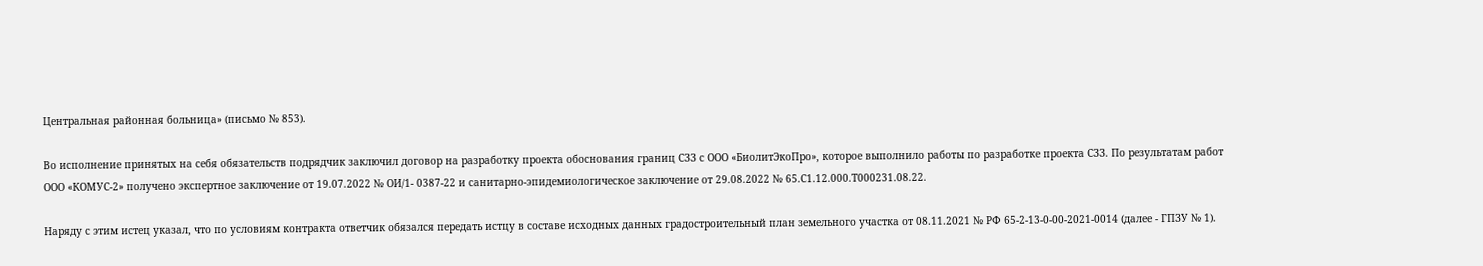Центральная районная больница» (письмо № 853).

Во исполнение принятых на себя обязательств подрядчик заключил договор на разработку проекта обоснования границ СЗЗ с ООО «БиолитЭкоПро», которое выполнило работы по разработке проекта СЗЗ. По результатам работ ООО «КОМУС-2» получено экспертное заключение от 19.07.2022 № ОИ/1- 0387-22 и санитарно-эпидемиологическое заключение от 29.08.2022 № 65.С1.12.000.Т000231.08.22.

Наряду с этим истец указал, что по условиям контракта ответчик обязался передать истцу в составе исходных данных градостроительный план земельного участка от 08.11.2021 № РФ 65-2-13-0-00-2021-0014 (далее - ГПЗУ № 1).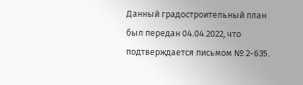Данный градостроительный план был передан 04.04.2022, что подтверждается письмом № 2-635.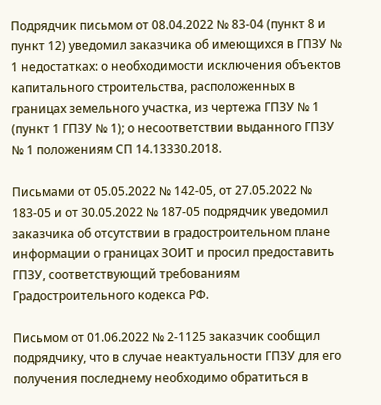Подрядчик письмом от 08.04.2022 № 83-04 (пункт 8 и пункт 12) уведомил заказчика об имеющихся в ГПЗУ № 1 недостатках: о необходимости исключения объектов капитального строительства, расположенных в границах земельного участка, из чертежа ГПЗУ № 1 (пункт 1 ГПЗУ № 1); о несоответствии выданного ГПЗУ № 1 положениям СП 14.13330.2018.

Письмами от 05.05.2022 № 142-05, от 27.05.2022 № 183-05 и от 30.05.2022 № 187-05 подрядчик уведомил заказчика об отсутствии в градостроительном плане информации о границах ЗОИТ и просил предоставить ГПЗУ, соответствующий требованиям Градостроительного кодекса РФ.

Письмом от 01.06.2022 № 2-1125 заказчик сообщил подрядчику, что в случае неактуальности ГПЗУ для его получения последнему необходимо обратиться в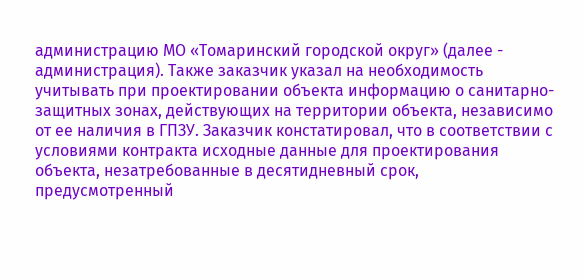администрацию МО «Томаринский городской округ» (далее - администрация). Также заказчик указал на необходимость учитывать при проектировании объекта информацию о санитарно-защитных зонах, действующих на территории объекта, независимо от ее наличия в ГПЗУ. Заказчик констатировал, что в соответствии с условиями контракта исходные данные для проектирования объекта, незатребованные в десятидневный срок, предусмотренный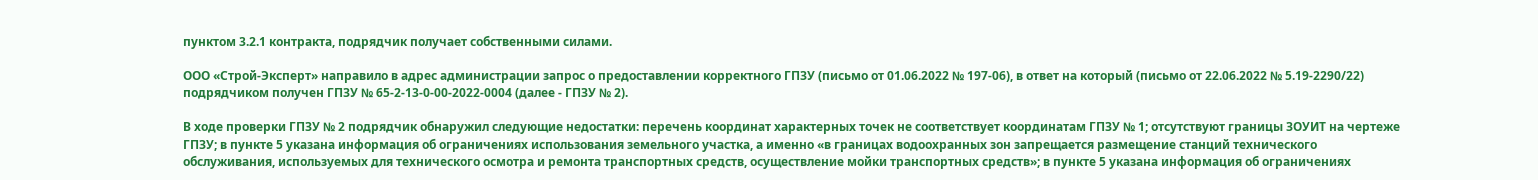пунктом 3.2.1 контракта, подрядчик получает собственными силами.

ООО «Строй-Эксперт» направило в адрес администрации запрос о предоставлении корректного ГПЗУ (письмо от 01.06.2022 № 197-06), в ответ на который (письмо от 22.06.2022 № 5.19-2290/22) подрядчиком получен ГПЗУ № 65-2-13-0-00-2022-0004 (далее - ГПЗУ № 2).

В ходе проверки ГПЗУ № 2 подрядчик обнаружил следующие недостатки: перечень координат характерных точек не соответствует координатам ГПЗУ № 1; отсутствуют границы ЗОУИТ на чертеже ГПЗУ; в пункте 5 указана информация об ограничениях использования земельного участка, а именно «в границах водоохранных зон запрещается размещение станций технического обслуживания, используемых для технического осмотра и ремонта транспортных средств, осуществление мойки транспортных средств»; в пункте 5 указана информация об ограничениях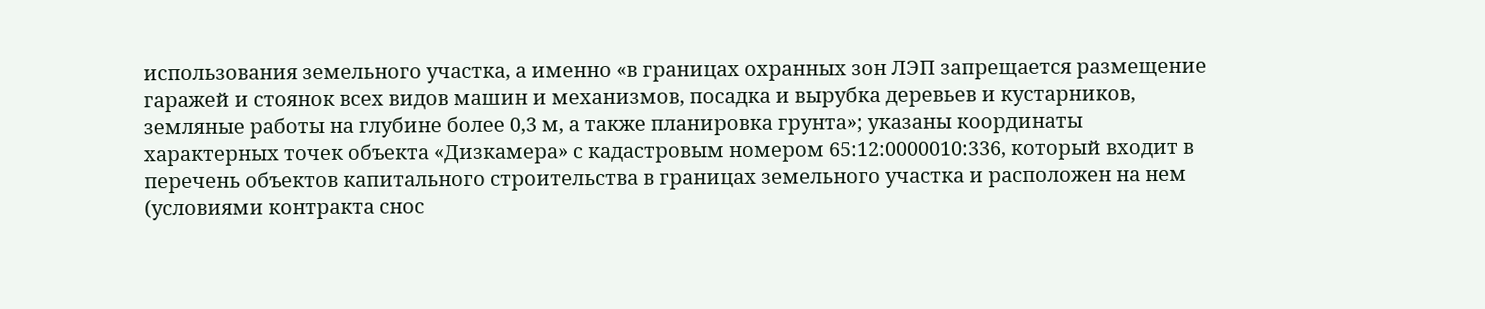использования земельного участка, а именно «в границах охранных зон ЛЭП запрещается размещение гаражей и стоянок всех видов машин и механизмов, посадка и вырубка деревьев и кустарников, земляные работы на глубине более 0,3 м, а также планировка грунта»; указаны координаты характерных точек объекта «Дизкамера» с кадастровым номером 65:12:0000010:336, который входит в перечень объектов капитального строительства в границах земельного участка и расположен на нем (условиями контракта снос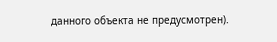данного объекта не предусмотрен).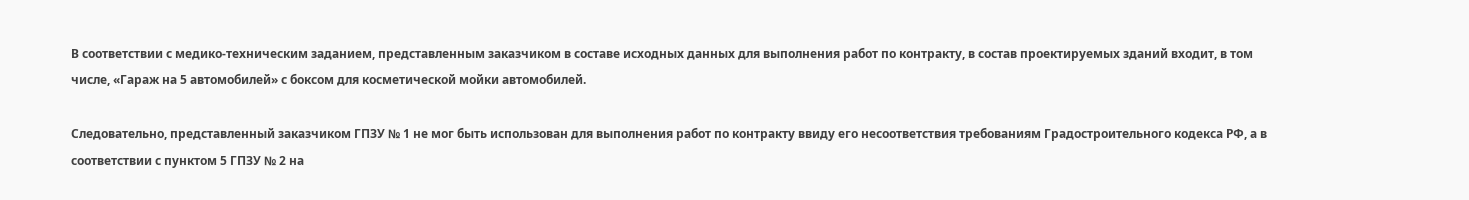В соответствии с медико-техническим заданием, представленным заказчиком в составе исходных данных для выполнения работ по контракту, в состав проектируемых зданий входит, в том числе, «Гараж на 5 автомобилей» с боксом для косметической мойки автомобилей.

Следовательно, представленный заказчиком ГПЗУ № 1 не мог быть использован для выполнения работ по контракту ввиду его несоответствия требованиям Градостроительного кодекса РФ, а в соответствии с пунктом 5 ГПЗУ № 2 на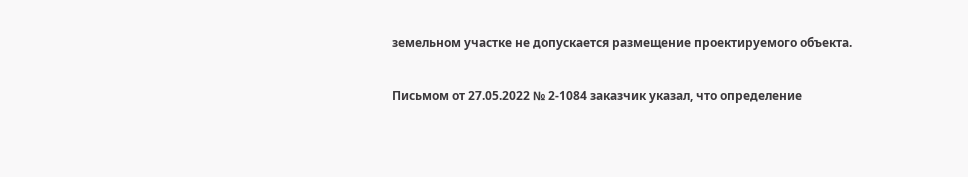земельном участке не допускается размещение проектируемого объекта.

Письмом от 27.05.2022 № 2-1084 заказчик указал, что определение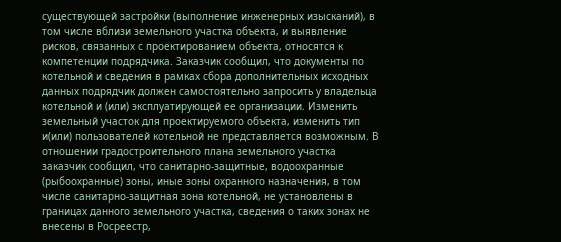существующей застройки (выполнение инженерных изысканий), в том числе вблизи земельного участка объекта, и выявление рисков, связанных с проектированием объекта, относятся к компетенции подрядчика. Заказчик сообщил, что документы по котельной и сведения в рамках сбора дополнительных исходных данных подрядчик должен самостоятельно запросить у владельца котельной и (или) эксплуатирующей ее организации. Изменить земельный участок для проектируемого объекта, изменить тип и(или) пользователей котельной не представляется возможным. В отношении градостроительного плана земельного участка заказчик сообщил, что санитарно-защитные, водоохранные (рыбоохранные) зоны, иные зоны охранного назначения, в том числе санитарно-защитная зона котельной, не установлены в границах данного земельного участка, сведения о таких зонах не внесены в Росреестр,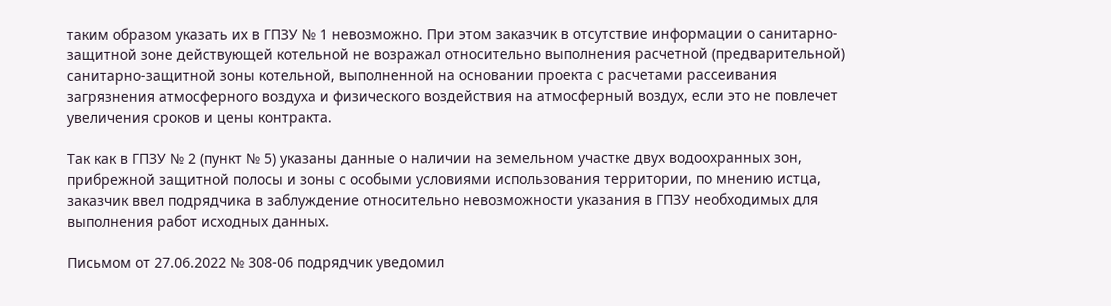таким образом указать их в ГПЗУ № 1 невозможно. При этом заказчик в отсутствие информации о санитарно-защитной зоне действующей котельной не возражал относительно выполнения расчетной (предварительной) санитарно-защитной зоны котельной, выполненной на основании проекта с расчетами рассеивания загрязнения атмосферного воздуха и физического воздействия на атмосферный воздух, если это не повлечет увеличения сроков и цены контракта.

Так как в ГПЗУ № 2 (пункт № 5) указаны данные о наличии на земельном участке двух водоохранных зон, прибрежной защитной полосы и зоны с особыми условиями использования территории, по мнению истца, заказчик ввел подрядчика в заблуждение относительно невозможности указания в ГПЗУ необходимых для выполнения работ исходных данных.

Письмом от 27.06.2022 № 308-06 подрядчик уведомил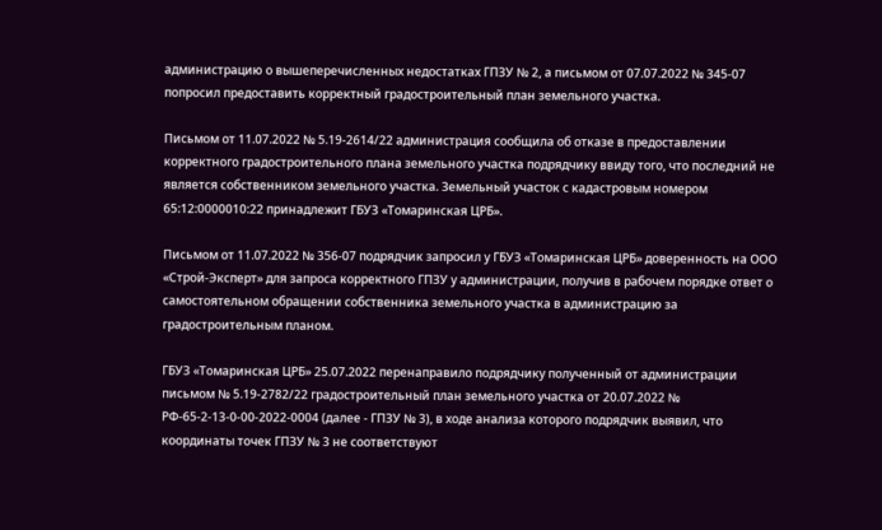администрацию о вышеперечисленных недостатках ГПЗУ № 2, а письмом от 07.07.2022 № 345-07 попросил предоставить корректный градостроительный план земельного участка.

Письмом от 11.07.2022 № 5.19-2614/22 администрация сообщила об отказе в предоставлении корректного градостроительного плана земельного участка подрядчику ввиду того, что последний не является собственником земельного участка. Земельный участок с кадастровым номером 65:12:0000010:22 принадлежит ГБУЗ «Томаринская ЦРБ».

Письмом от 11.07.2022 № 356-07 подрядчик запросил у ГБУЗ «Томаринская ЦРБ» доверенность на ООО «Строй-Эксперт» для запроса корректного ГПЗУ у администрации, получив в рабочем порядке ответ о самостоятельном обращении собственника земельного участка в администрацию за градостроительным планом.

ГБУЗ «Томаринская ЦРБ» 25.07.2022 перенаправило подрядчику полученный от администрации письмом № 5.19-2782/22 градостроительный план земельного участка от 20.07.2022 № РФ-65-2-13-0-00-2022-0004 (далее - ГПЗУ № 3), в ходе анализа которого подрядчик выявил, что координаты точек ГПЗУ № 3 не соответствуют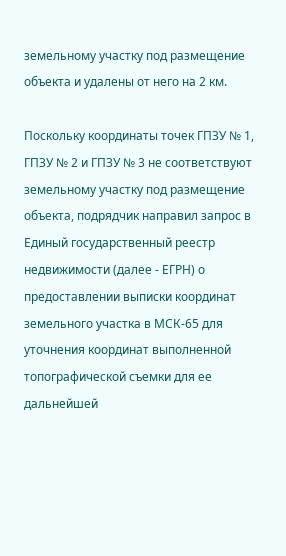земельному участку под размещение объекта и удалены от него на 2 км.

Поскольку координаты точек ГПЗУ № 1, ГПЗУ № 2 и ГПЗУ № 3 не соответствуют земельному участку под размещение объекта, подрядчик направил запрос в Единый государственный реестр недвижимости (далее - ЕГРН) о предоставлении выписки координат земельного участка в МСК-65 для уточнения координат выполненной топографической съемки для ее дальнейшей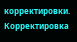корректировки. Корректировка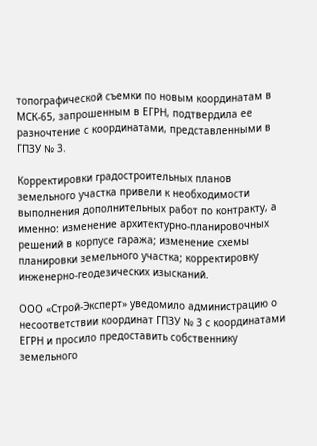топографической съемки по новым координатам в МСК-65, запрошенным в ЕГРН, подтвердила ее разночтение с координатами, представленными в ГПЗУ № 3.

Корректировки градостроительных планов земельного участка привели к необходимости выполнения дополнительных работ по контракту, а именно: изменение архитектурно-планировочных решений в корпусе гаража; изменение схемы планировки земельного участка; корректировку инженерно-геодезических изысканий.

ООО «Строй-Эксперт» уведомило администрацию о несоответствии координат ГПЗУ № 3 с координатами ЕГРН и просило предоставить собственнику земельного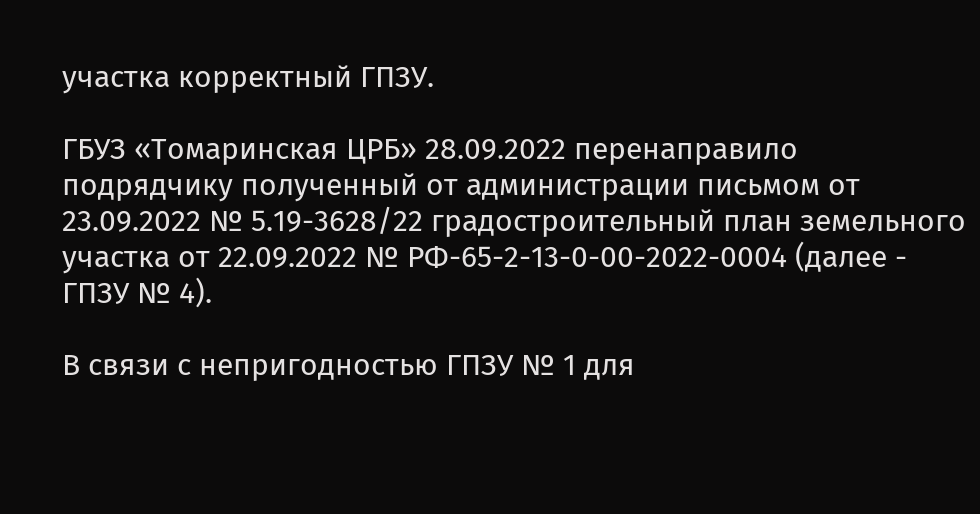участка корректный ГПЗУ.

ГБУЗ «Томаринская ЦРБ» 28.09.2022 перенаправило подрядчику полученный от администрации письмом от 23.09.2022 № 5.19-3628/22 градостроительный план земельного участка от 22.09.2022 № РФ-65-2-13-0-00-2022-0004 (далее - ГПЗУ № 4).

В связи с непригодностью ГПЗУ № 1 для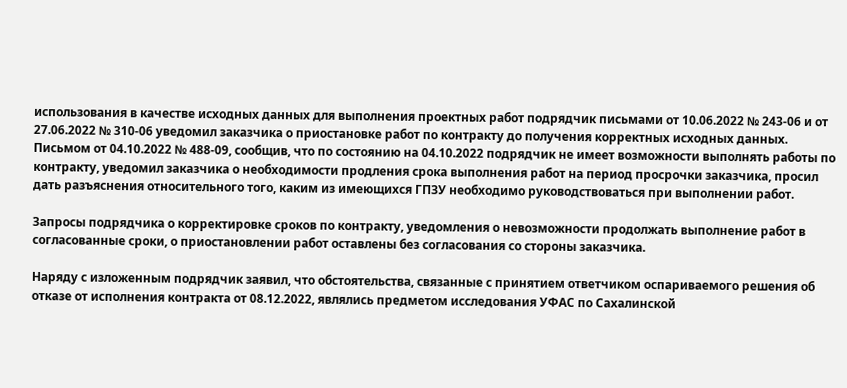использования в качестве исходных данных для выполнения проектных работ подрядчик письмами от 10.06.2022 № 243-06 и от 27.06.2022 № 310-06 уведомил заказчика о приостановке работ по контракту до получения корректных исходных данных. Письмом от 04.10.2022 № 488-09, сообщив, что по состоянию на 04.10.2022 подрядчик не имеет возможности выполнять работы по контракту, уведомил заказчика о необходимости продления срока выполнения работ на период просрочки заказчика, просил дать разъяснения относительного того, каким из имеющихся ГПЗУ необходимо руководствоваться при выполнении работ.

Запросы подрядчика о корректировке сроков по контракту, уведомления о невозможности продолжать выполнение работ в согласованные сроки, о приостановлении работ оставлены без согласования со стороны заказчика.

Наряду с изложенным подрядчик заявил, что обстоятельства, связанные с принятием ответчиком оспариваемого решения об отказе от исполнения контракта от 08.12.2022, являлись предметом исследования УФАС по Сахалинской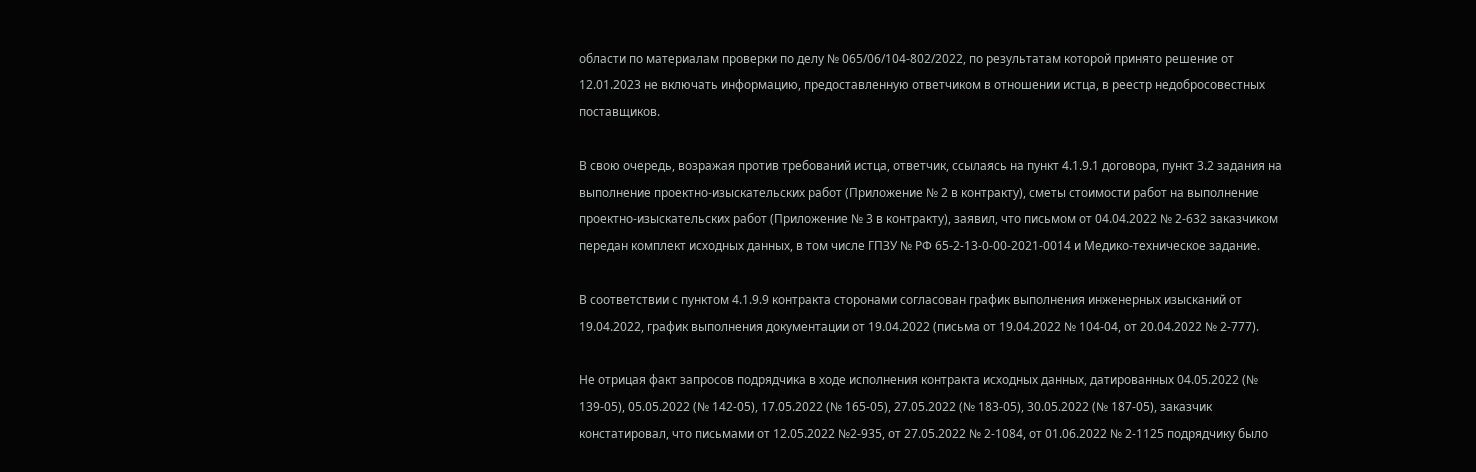области по материалам проверки по делу № 065/06/104-802/2022, по результатам которой принято решение от 12.01.2023 не включать информацию, предоставленную ответчиком в отношении истца, в реестр недобросовестных поставщиков.

В свою очередь, возражая против требований истца, ответчик, ссылаясь на пункт 4.1.9.1 договора, пункт 3.2 задания на выполнение проектно-изыскательских работ (Приложение № 2 в контракту), сметы стоимости работ на выполнение проектно-изыскательских работ (Приложение № 3 в контракту), заявил, что письмом от 04.04.2022 № 2-632 заказчиком передан комплект исходных данных, в том числе ГПЗУ № РФ 65-2-13-0-00-2021-0014 и Медико-техническое задание.

В соответствии с пунктом 4.1.9.9 контракта сторонами согласован график выполнения инженерных изысканий от 19.04.2022, график выполнения документации от 19.04.2022 (письма от 19.04.2022 № 104-04, от 20.04.2022 № 2-777).

Не отрицая факт запросов подрядчика в ходе исполнения контракта исходных данных, датированных 04.05.2022 (№ 139-05), 05.05.2022 (№ 142-05), 17.05.2022 (№ 165-05), 27.05.2022 (№ 183-05), 30.05.2022 (№ 187-05), заказчик констатировал, что письмами от 12.05.2022 №2-935, от 27.05.2022 № 2-1084, от 01.06.2022 № 2-1125 подрядчику было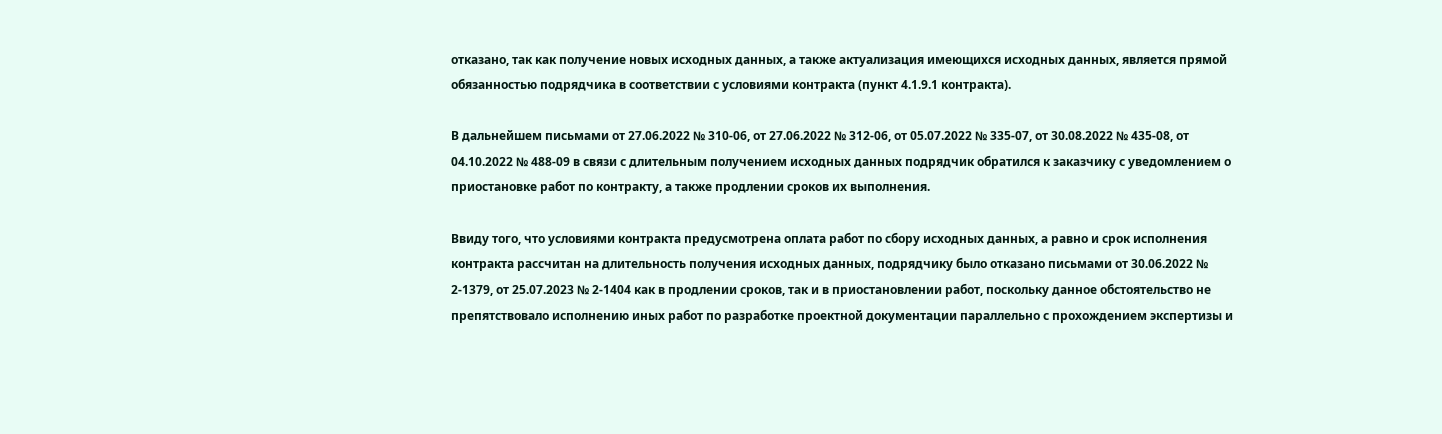отказано, так как получение новых исходных данных, а также актуализация имеющихся исходных данных, является прямой обязанностью подрядчика в соответствии с условиями контракта (пункт 4.1.9.1 контракта).

В дальнейшем письмами от 27.06.2022 № 310-06, от 27.06.2022 № 312-06, от 05.07.2022 № 335-07, от 30.08.2022 № 435-08, от 04.10.2022 № 488-09 в связи с длительным получением исходных данных подрядчик обратился к заказчику с уведомлением о приостановке работ по контракту, а также продлении сроков их выполнения.

Ввиду того, что условиями контракта предусмотрена оплата работ по сбору исходных данных, а равно и срок исполнения контракта рассчитан на длительность получения исходных данных, подрядчику было отказано письмами от 30.06.2022 № 2-1379, от 25.07.2023 № 2-1404 как в продлении сроков, так и в приостановлении работ, поскольку данное обстоятельство не препятствовало исполнению иных работ по разработке проектной документации параллельно с прохождением экспертизы и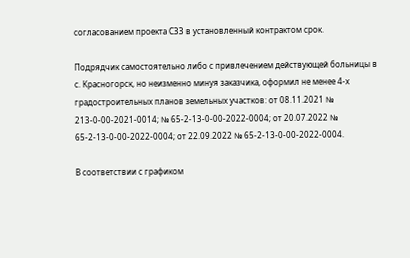согласованием проекта СЗЗ в установленный контрактом срок.

Подрядчик самостоятельно либо с привлечением действующей больницы в с. Красногорск, но неизменно минуя заказчика, оформил не менее 4-х градостроительных планов земельных участков: от 08.11.2021 № 213-0-00-2021-0014; № 65-2-13-0-00-2022-0004; от 20.07.2022 № 65-2-13-0-00-2022-0004; от 22.09.2022 № 65-2-13-0-00-2022-0004.

В соответствии с графиком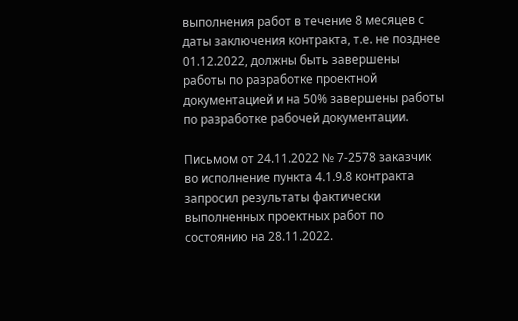выполнения работ в течение 8 месяцев с даты заключения контракта, т.е. не позднее 01.12.2022, должны быть завершены работы по разработке проектной документацией и на 50% завершены работы по разработке рабочей документации.

Письмом от 24.11.2022 № 7-2578 заказчик во исполнение пункта 4.1.9.8 контракта запросил результаты фактически выполненных проектных работ по состоянию на 28.11.2022.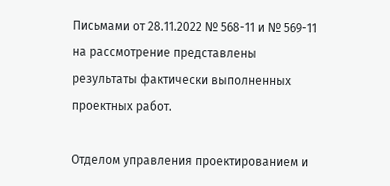Письмами от 28.11.2022 № 568-11 и № 569-11 на рассмотрение представлены результаты фактически выполненных проектных работ.

Отделом управления проектированием и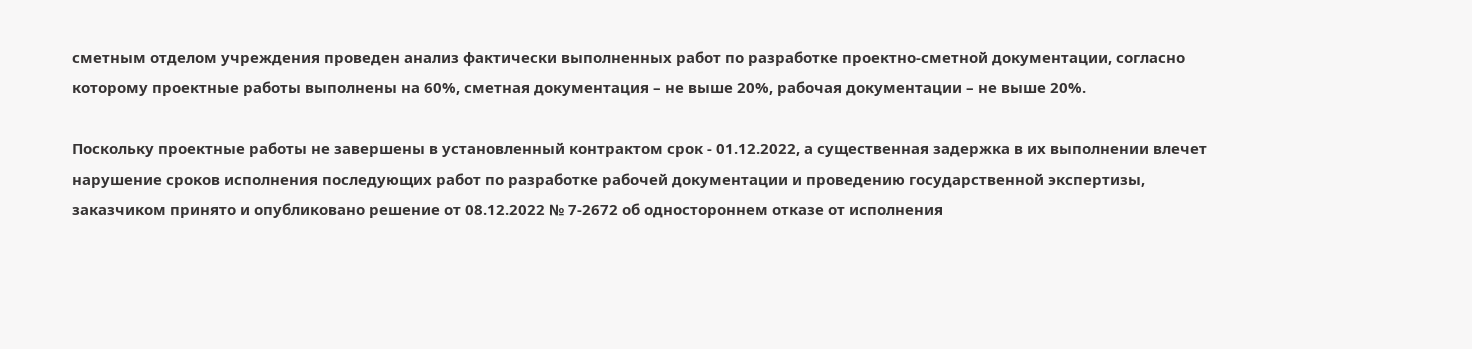сметным отделом учреждения проведен анализ фактически выполненных работ по разработке проектно-сметной документации, согласно которому проектные работы выполнены на 60%, сметная документация – не выше 20%, рабочая документации – не выше 20%.

Поскольку проектные работы не завершены в установленный контрактом срок - 01.12.2022, а существенная задержка в их выполнении влечет нарушение сроков исполнения последующих работ по разработке рабочей документации и проведению государственной экспертизы, заказчиком принято и опубликовано решение от 08.12.2022 № 7-2672 об одностороннем отказе от исполнения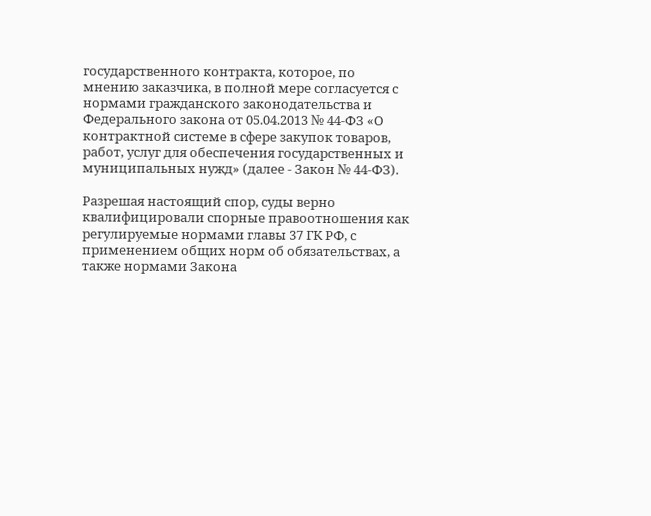государственного контракта, которое, по мнению заказчика, в полной мере согласуется с нормами гражданского законодательства и Федерального закона от 05.04.2013 № 44-ФЗ «О контрактной системе в сфере закупок товаров, работ, услуг для обеспечения государственных и муниципальных нужд» (далее - Закон № 44-ФЗ).

Разрешая настоящий спор, суды верно квалифицировали спорные правоотношения как регулируемые нормами главы 37 ГК РФ, с применением общих норм об обязательствах, а также нормами Закона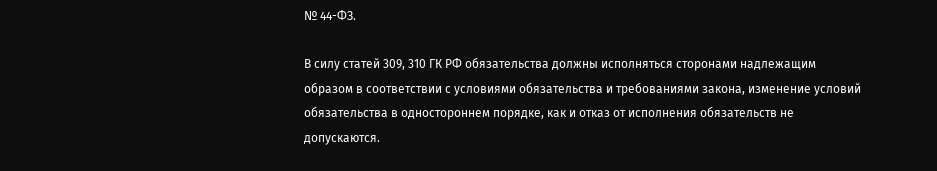№ 44-ФЗ.

В силу статей 309, 310 ГК РФ обязательства должны исполняться сторонами надлежащим образом в соответствии с условиями обязательства и требованиями закона, изменение условий обязательства в одностороннем порядке, как и отказ от исполнения обязательств не допускаются.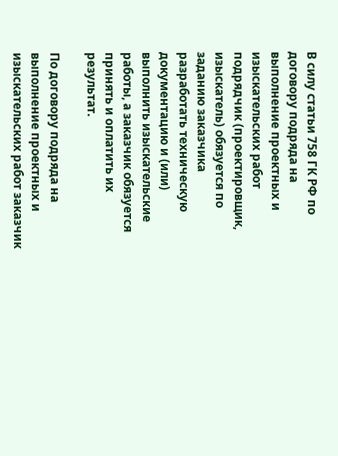В силу статьи 758 ГК РФ по договору подряда на выполнение проектных и изыскательских работ подрядчик (проектировщик, изыскатель) обязуется по заданию заказчика разработать техническую документацию и (или) выполнить изыскательские работы, а заказчик обязуется принять и оплатить их результат.

По договору подряда на выполнение проектных и изыскательских работ заказчик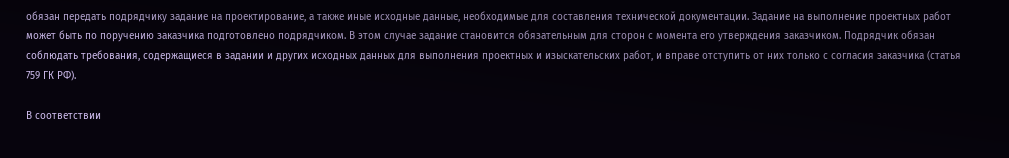обязан передать подрядчику задание на проектирование, а также иные исходные данные, необходимые для составления технической документации. Задание на выполнение проектных работ может быть по поручению заказчика подготовлено подрядчиком. В этом случае задание становится обязательным для сторон с момента его утверждения заказчиком. Подрядчик обязан соблюдать требования, содержащиеся в задании и других исходных данных для выполнения проектных и изыскательских работ, и вправе отступить от них только с согласия заказчика (статья 759 ГК РФ).

В соответствии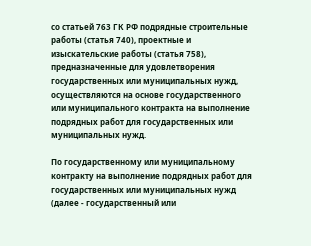со статьей 763 ГК РФ подрядные строительные работы (статья 740), проектные и изыскательские работы (статья 758), предназначенные для удовлетворения государственных или муниципальных нужд, осуществляются на основе государственного или муниципального контракта на выполнение подрядных работ для государственных или муниципальных нужд.

По государственному или муниципальному контракту на выполнение подрядных работ для государственных или муниципальных нужд (далее - государственный или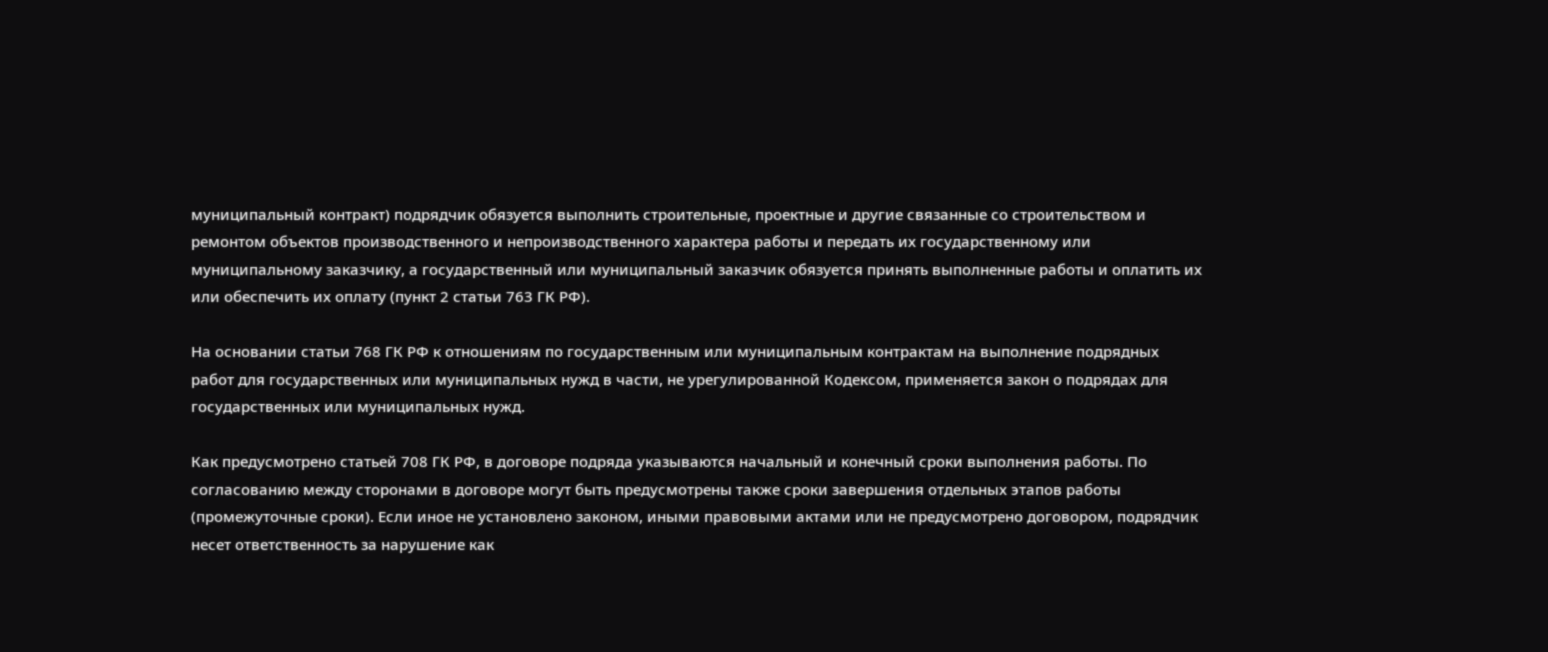муниципальный контракт) подрядчик обязуется выполнить строительные, проектные и другие связанные со строительством и ремонтом объектов производственного и непроизводственного характера работы и передать их государственному или муниципальному заказчику, а государственный или муниципальный заказчик обязуется принять выполненные работы и оплатить их или обеспечить их оплату (пункт 2 статьи 763 ГК РФ).

На основании статьи 768 ГК РФ к отношениям по государственным или муниципальным контрактам на выполнение подрядных работ для государственных или муниципальных нужд в части, не урегулированной Кодексом, применяется закон о подрядах для государственных или муниципальных нужд.

Как предусмотрено статьей 708 ГК РФ, в договоре подряда указываются начальный и конечный сроки выполнения работы. По согласованию между сторонами в договоре могут быть предусмотрены также сроки завершения отдельных этапов работы (промежуточные сроки). Если иное не установлено законом, иными правовыми актами или не предусмотрено договором, подрядчик несет ответственность за нарушение как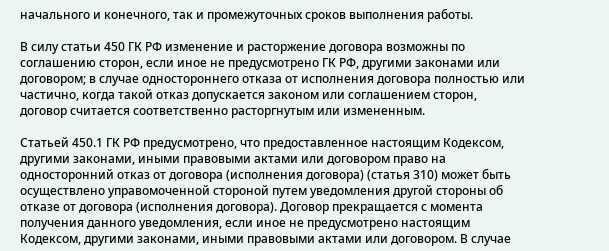начального и конечного, так и промежуточных сроков выполнения работы.

В силу статьи 450 ГК РФ изменение и расторжение договора возможны по соглашению сторон, если иное не предусмотрено ГК РФ, другими законами или договором; в случае одностороннего отказа от исполнения договора полностью или частично, когда такой отказ допускается законом или соглашением сторон, договор считается соответственно расторгнутым или измененным.

Статьей 450.1 ГК РФ предусмотрено, что предоставленное настоящим Кодексом, другими законами, иными правовыми актами или договором право на односторонний отказ от договора (исполнения договора) (статья 310) может быть осуществлено управомоченной стороной путем уведомления другой стороны об отказе от договора (исполнения договора). Договор прекращается с момента получения данного уведомления, если иное не предусмотрено настоящим Кодексом, другими законами, иными правовыми актами или договором. В случае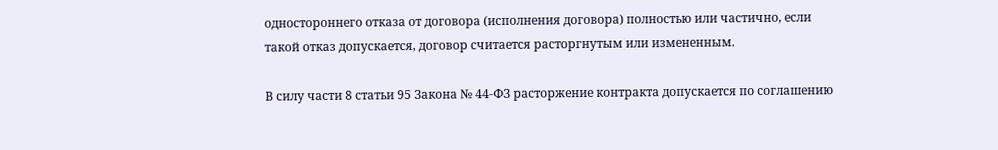одностороннего отказа от договора (исполнения договора) полностью или частично, если такой отказ допускается, договор считается расторгнутым или измененным.

В силу части 8 статьи 95 Закона № 44-ФЗ расторжение контракта допускается по соглашению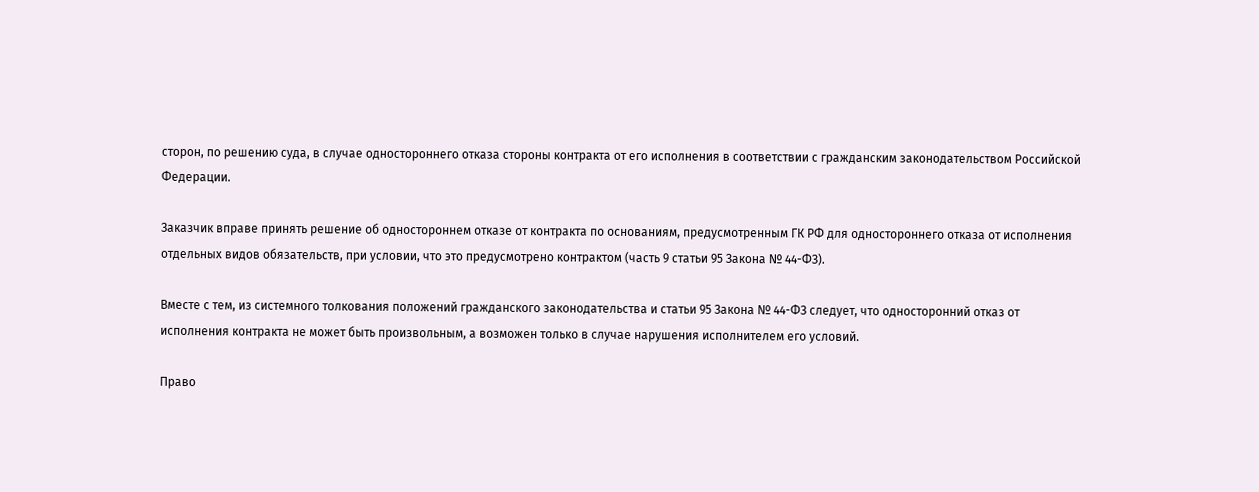сторон, по решению суда, в случае одностороннего отказа стороны контракта от его исполнения в соответствии с гражданским законодательством Российской Федерации.

Заказчик вправе принять решение об одностороннем отказе от контракта по основаниям, предусмотренным ГК РФ для одностороннего отказа от исполнения отдельных видов обязательств, при условии, что это предусмотрено контрактом (часть 9 статьи 95 Закона № 44-ФЗ).

Вместе с тем, из системного толкования положений гражданского законодательства и статьи 95 Закона № 44-ФЗ следует, что односторонний отказ от исполнения контракта не может быть произвольным, а возможен только в случае нарушения исполнителем его условий.

Право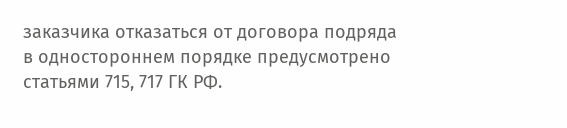заказчика отказаться от договора подряда в одностороннем порядке предусмотрено статьями 715, 717 ГК РФ.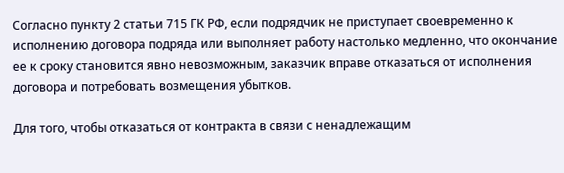Согласно пункту 2 статьи 715 ГК РФ, если подрядчик не приступает своевременно к исполнению договора подряда или выполняет работу настолько медленно, что окончание ее к сроку становится явно невозможным, заказчик вправе отказаться от исполнения договора и потребовать возмещения убытков.

Для того, чтобы отказаться от контракта в связи с ненадлежащим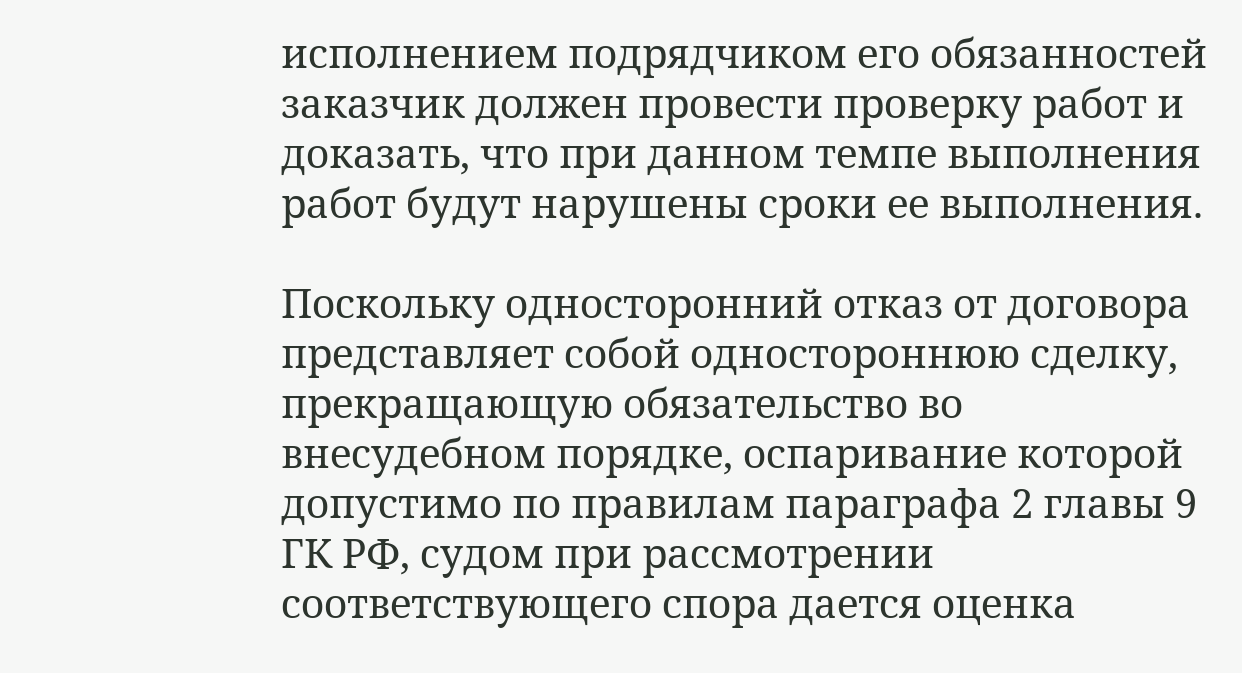исполнением подрядчиком его обязанностей заказчик должен провести проверку работ и доказать, что при данном темпе выполнения работ будут нарушены сроки ее выполнения.

Поскольку односторонний отказ от договора представляет собой одностороннюю сделку, прекращающую обязательство во внесудебном порядке, оспаривание которой допустимо по правилам параграфа 2 главы 9 ГК РФ, судом при рассмотрении соответствующего спора дается оценка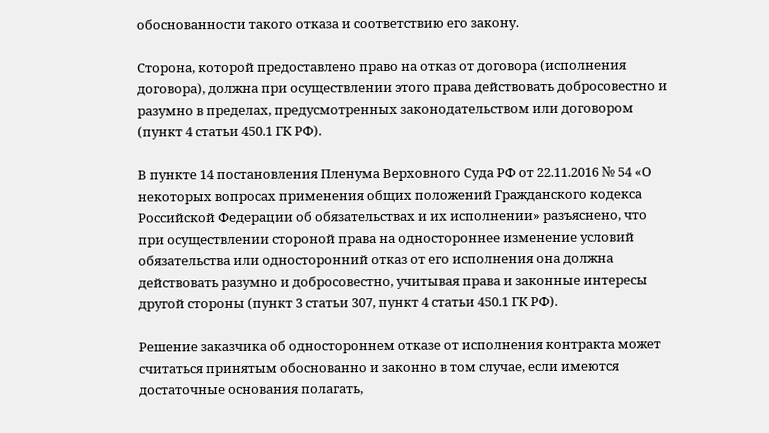обоснованности такого отказа и соответствию его закону.

Сторона, которой предоставлено право на отказ от договора (исполнения договора), должна при осуществлении этого права действовать добросовестно и разумно в пределах, предусмотренных законодательством или договором (пункт 4 статьи 450.1 ГК РФ).

В пункте 14 постановления Пленума Верховного Суда РФ от 22.11.2016 № 54 «О некоторых вопросах применения общих положений Гражданского кодекса Российской Федерации об обязательствах и их исполнении» разъяснено, что при осуществлении стороной права на одностороннее изменение условий обязательства или односторонний отказ от его исполнения она должна действовать разумно и добросовестно, учитывая права и законные интересы другой стороны (пункт 3 статьи 307, пункт 4 статьи 450.1 ГК РФ).

Решение заказчика об одностороннем отказе от исполнения контракта может считаться принятым обоснованно и законно в том случае, если имеются достаточные основания полагать,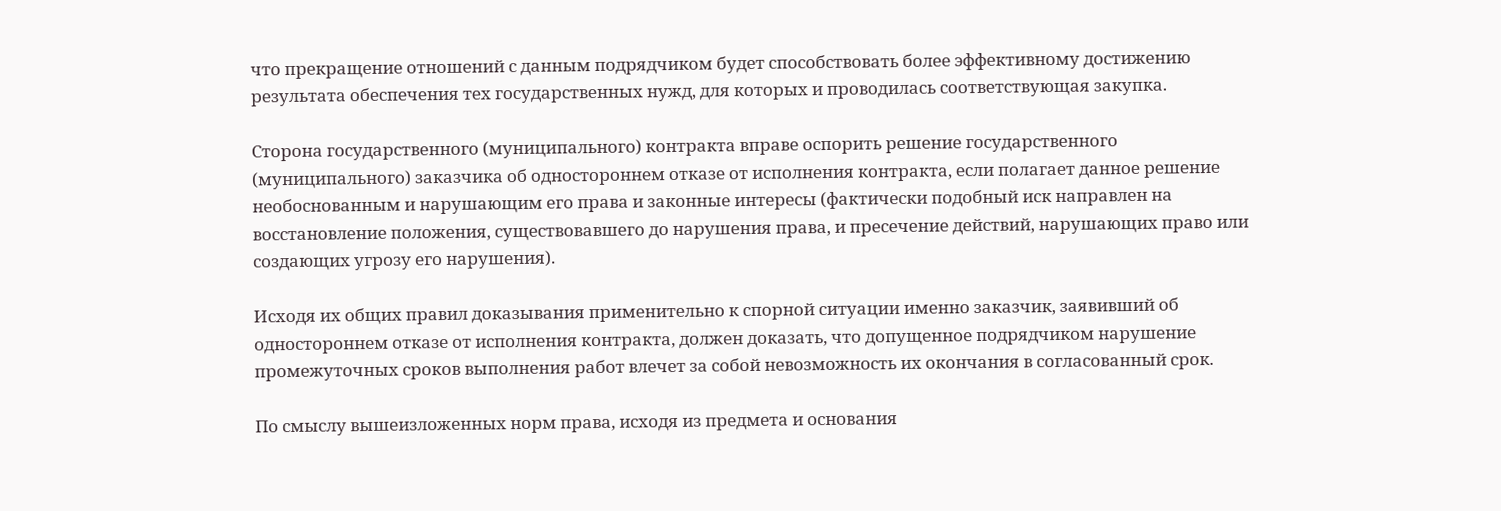что прекращение отношений с данным подрядчиком будет способствовать более эффективному достижению результата обеспечения тех государственных нужд, для которых и проводилась соответствующая закупка.

Сторона государственного (муниципального) контракта вправе оспорить решение государственного (муниципального) заказчика об одностороннем отказе от исполнения контракта, если полагает данное решение необоснованным и нарушающим его права и законные интересы (фактически подобный иск направлен на восстановление положения, существовавшего до нарушения права, и пресечение действий, нарушающих право или создающих угрозу его нарушения).

Исходя их общих правил доказывания применительно к спорной ситуации именно заказчик, заявивший об одностороннем отказе от исполнения контракта, должен доказать, что допущенное подрядчиком нарушение промежуточных сроков выполнения работ влечет за собой невозможность их окончания в согласованный срок.

По смыслу вышеизложенных норм права, исходя из предмета и основания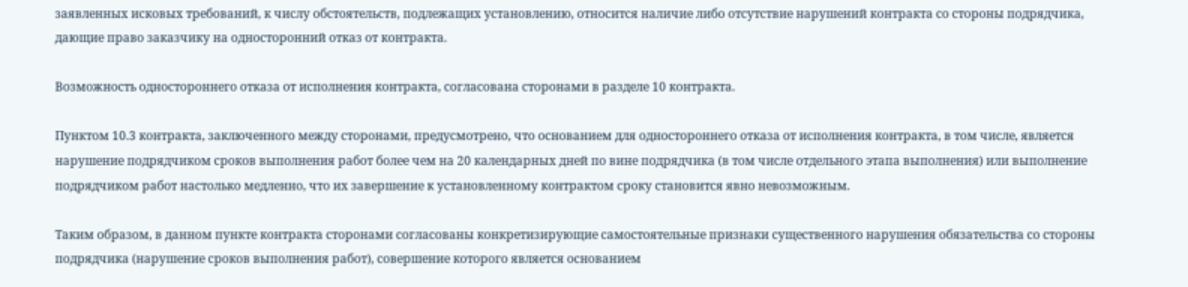заявленных исковых требований, к числу обстоятельств, подлежащих установлению, относится наличие либо отсутствие нарушений контракта со стороны подрядчика, дающие право заказчику на односторонний отказ от контракта.

Возможность одностороннего отказа от исполнения контракта, согласована сторонами в разделе 10 контракта.

Пунктом 10.3 контракта, заключенного между сторонами, предусмотрено, что основанием для одностороннего отказа от исполнения контракта, в том числе, является нарушение подрядчиком сроков выполнения работ более чем на 20 календарных дней по вине подрядчика (в том числе отдельного этапа выполнения) или выполнение подрядчиком работ настолько медленно, что их завершение к установленному контрактом сроку становится явно невозможным.

Таким образом, в данном пункте контракта сторонами согласованы конкретизирующие самостоятельные признаки существенного нарушения обязательства со стороны подрядчика (нарушение сроков выполнения работ), совершение которого является основанием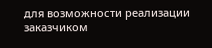для возможности реализации заказчиком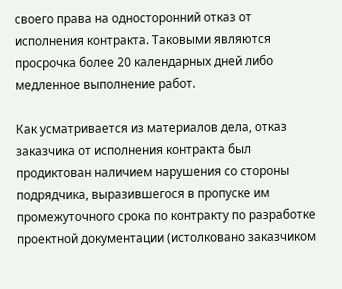своего права на односторонний отказ от исполнения контракта. Таковыми являются просрочка более 20 календарных дней либо медленное выполнение работ.

Как усматривается из материалов дела, отказ заказчика от исполнения контракта был продиктован наличием нарушения со стороны подрядчика, выразившегося в пропуске им промежуточного срока по контракту по разработке проектной документации (истолковано заказчиком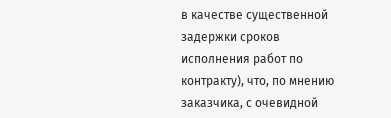в качестве существенной задержки сроков исполнения работ по контракту), что, по мнению заказчика, с очевидной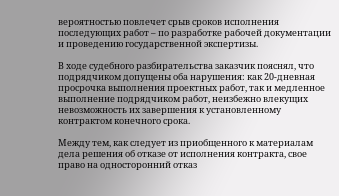вероятностью повлечет срыв сроков исполнения последующих работ – по разработке рабочей документации и проведению государственной экспертизы.

В ходе судебного разбирательства заказчик пояснял, что подрядчиком допущены оба нарушения: как 20-дневная просрочка выполнения проектных работ, так и медленное выполнение подрядчиком работ, неизбежно влекущих невозможность их завершения к установленному контрактом конечного срока.

Между тем, как следует из приобщенного к материалам дела решения об отказе от исполнения контракта, свое право на односторонний отказ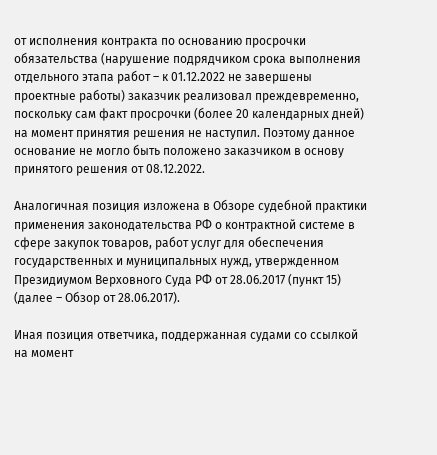от исполнения контракта по основанию просрочки обязательства (нарушение подрядчиком срока выполнения отдельного этапа работ – к 01.12.2022 не завершены проектные работы) заказчик реализовал преждевременно, поскольку сам факт просрочки (более 20 календарных дней) на момент принятия решения не наступил. Поэтому данное основание не могло быть положено заказчиком в основу принятого решения от 08.12.2022.

Аналогичная позиция изложена в Обзоре судебной практики применения законодательства РФ о контрактной системе в сфере закупок товаров, работ услуг для обеспечения государственных и муниципальных нужд, утвержденном Президиумом Верховного Суда РФ от 28.06.2017 (пункт 15) (далее – Обзор от 28.06.2017).

Иная позиция ответчика, поддержанная судами со ссылкой на момент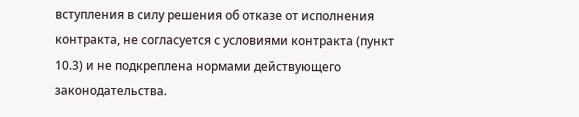вступления в силу решения об отказе от исполнения контракта, не согласуется с условиями контракта (пункт 10.3) и не подкреплена нормами действующего законодательства.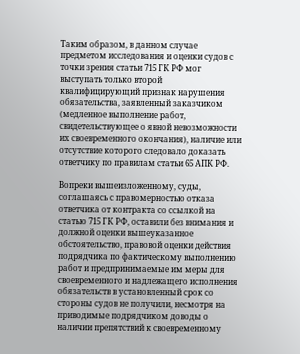Таким образом, в данном случае предметом исследования и оценки судов с точки зрения статьи 715 ГК РФ мог выступать только второй квалифицирующий признак нарушения обязательства, заявленный заказчиком (медленное выполнение работ, свидетельствующее о явной невозможности их своевременного окончания), наличие или отсутствие которого следовало доказать ответчику по правилам статьи 65 АПК РФ.

Вопреки вышеизложенному, суды, соглашаясь с правомерностью отказа ответчика от контракта со ссылкой на статью 715 ГК РФ, оставили без внимания и должной оценки вышеуказанное обстоятельство, правовой оценки действия подрядчика по фактическому выполнению работ и предпринимаемые им меры для своевременного и надлежащего исполнения обязательств в установленный срок со стороны судов не получили, несмотря на приводимые подрядчиком доводы о наличии препятствий к своевременному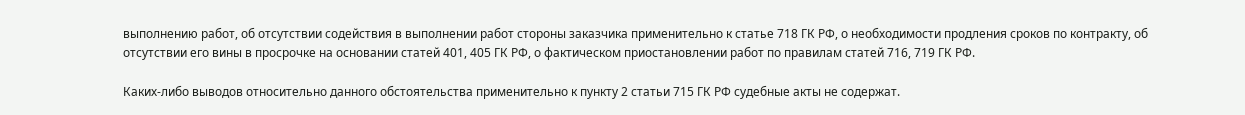выполнению работ, об отсутствии содействия в выполнении работ стороны заказчика применительно к статье 718 ГК РФ, о необходимости продления сроков по контракту, об отсутствии его вины в просрочке на основании статей 401, 405 ГК РФ, о фактическом приостановлении работ по правилам статей 716, 719 ГК РФ.

Каких-либо выводов относительно данного обстоятельства применительно к пункту 2 статьи 715 ГК РФ судебные акты не содержат.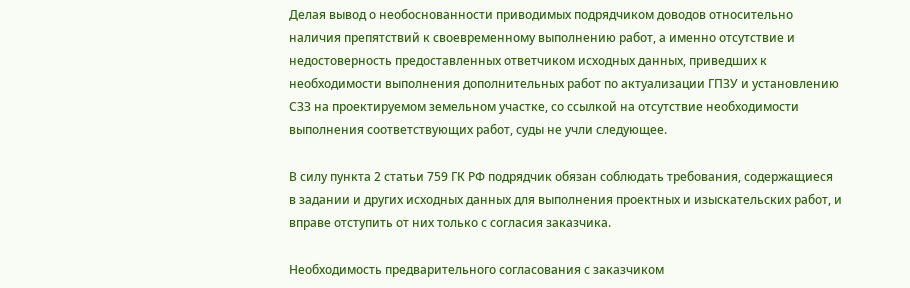Делая вывод о необоснованности приводимых подрядчиком доводов относительно наличия препятствий к своевременному выполнению работ, а именно отсутствие и недостоверность предоставленных ответчиком исходных данных, приведших к необходимости выполнения дополнительных работ по актуализации ГПЗУ и установлению СЗЗ на проектируемом земельном участке, со ссылкой на отсутствие необходимости выполнения соответствующих работ, суды не учли следующее.

В силу пункта 2 статьи 759 ГК РФ подрядчик обязан соблюдать требования, содержащиеся в задании и других исходных данных для выполнения проектных и изыскательских работ, и вправе отступить от них только с согласия заказчика.

Необходимость предварительного согласования с заказчиком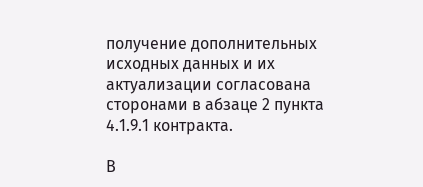получение дополнительных исходных данных и их актуализации согласована сторонами в абзаце 2 пункта 4.1.9.1 контракта.

В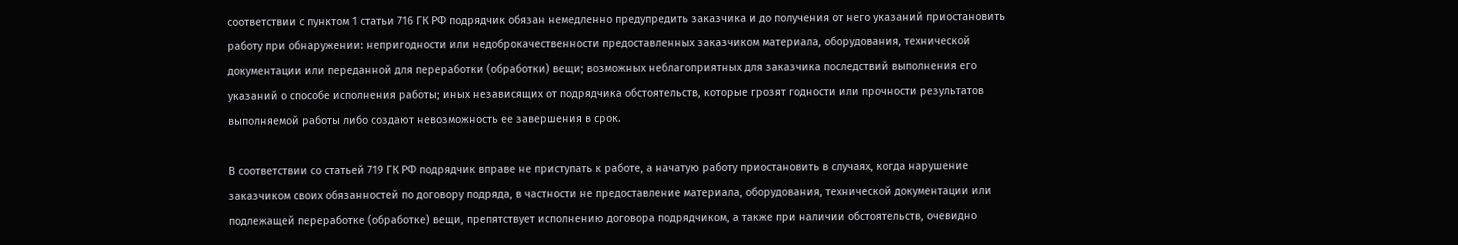соответствии с пунктом 1 статьи 716 ГК РФ подрядчик обязан немедленно предупредить заказчика и до получения от него указаний приостановить работу при обнаружении: непригодности или недоброкачественности предоставленных заказчиком материала, оборудования, технической документации или переданной для переработки (обработки) вещи; возможных неблагоприятных для заказчика последствий выполнения его указаний о способе исполнения работы; иных независящих от подрядчика обстоятельств, которые грозят годности или прочности результатов выполняемой работы либо создают невозможность ее завершения в срок.

В соответствии со статьей 719 ГК РФ подрядчик вправе не приступать к работе, а начатую работу приостановить в случаях, когда нарушение заказчиком своих обязанностей по договору подряда, в частности не предоставление материала, оборудования, технической документации или подлежащей переработке (обработке) вещи, препятствует исполнению договора подрядчиком, а также при наличии обстоятельств, очевидно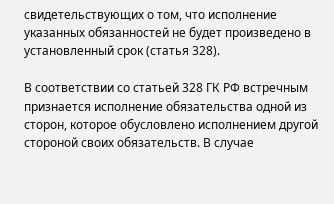свидетельствующих о том, что исполнение указанных обязанностей не будет произведено в установленный срок (статья 328).

В соответствии со статьей 328 ГК РФ встречным признается исполнение обязательства одной из сторон, которое обусловлено исполнением другой стороной своих обязательств. В случае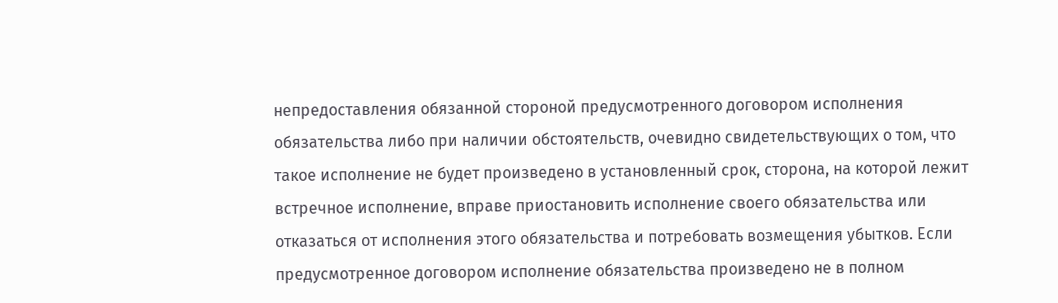непредоставления обязанной стороной предусмотренного договором исполнения обязательства либо при наличии обстоятельств, очевидно свидетельствующих о том, что такое исполнение не будет произведено в установленный срок, сторона, на которой лежит встречное исполнение, вправе приостановить исполнение своего обязательства или отказаться от исполнения этого обязательства и потребовать возмещения убытков. Если предусмотренное договором исполнение обязательства произведено не в полном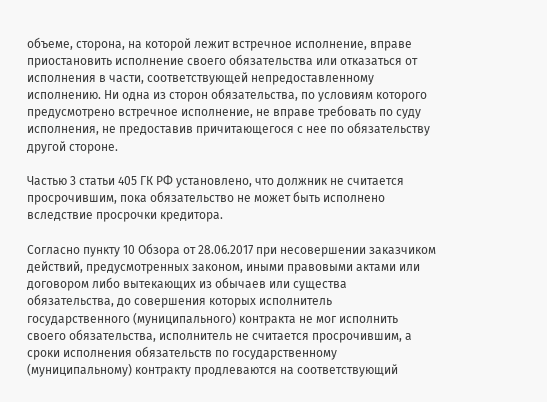объеме, сторона, на которой лежит встречное исполнение, вправе приостановить исполнение своего обязательства или отказаться от исполнения в части, соответствующей непредоставленному исполнению. Ни одна из сторон обязательства, по условиям которого предусмотрено встречное исполнение, не вправе требовать по суду исполнения, не предоставив причитающегося с нее по обязательству другой стороне.

Частью 3 статьи 405 ГК РФ установлено, что должник не считается просрочившим, пока обязательство не может быть исполнено вследствие просрочки кредитора.

Согласно пункту 10 Обзора от 28.06.2017 при несовершении заказчиком действий, предусмотренных законом, иными правовыми актами или договором либо вытекающих из обычаев или существа обязательства, до совершения которых исполнитель государственного (муниципального) контракта не мог исполнить своего обязательства, исполнитель не считается просрочившим, а сроки исполнения обязательств по государственному (муниципальному) контракту продлеваются на соответствующий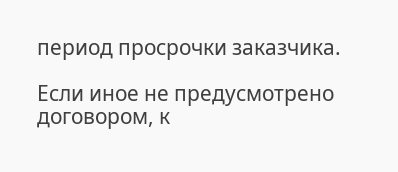период просрочки заказчика.

Если иное не предусмотрено договором, к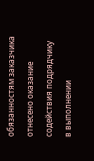обязанностям заказчика отнесено оказание содействия подрядчику в выполнении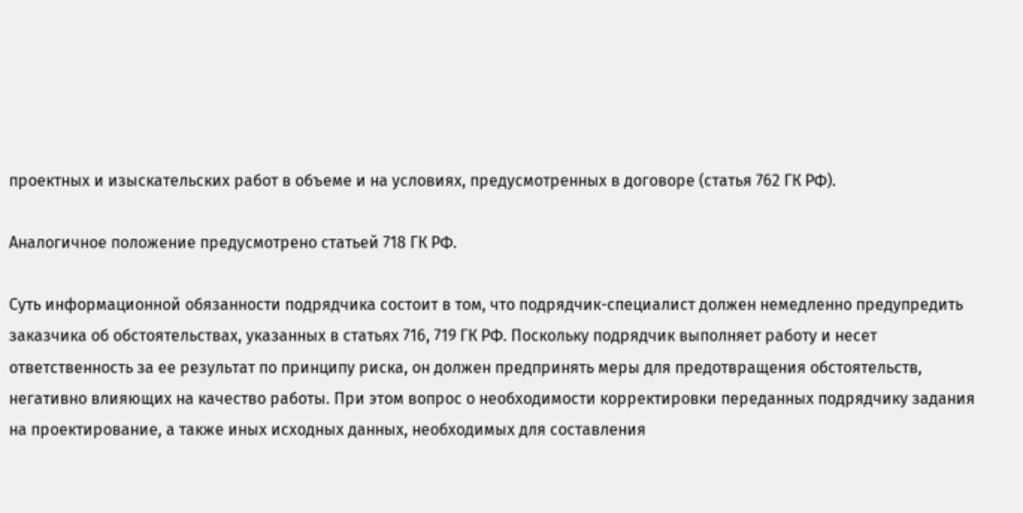проектных и изыскательских работ в объеме и на условиях, предусмотренных в договоре (статья 762 ГК РФ).

Аналогичное положение предусмотрено статьей 718 ГК РФ.

Суть информационной обязанности подрядчика состоит в том, что подрядчик-специалист должен немедленно предупредить заказчика об обстоятельствах, указанных в статьях 716, 719 ГК РФ. Поскольку подрядчик выполняет работу и несет ответственность за ее результат по принципу риска, он должен предпринять меры для предотвращения обстоятельств, негативно влияющих на качество работы. При этом вопрос о необходимости корректировки переданных подрядчику задания на проектирование, а также иных исходных данных, необходимых для составления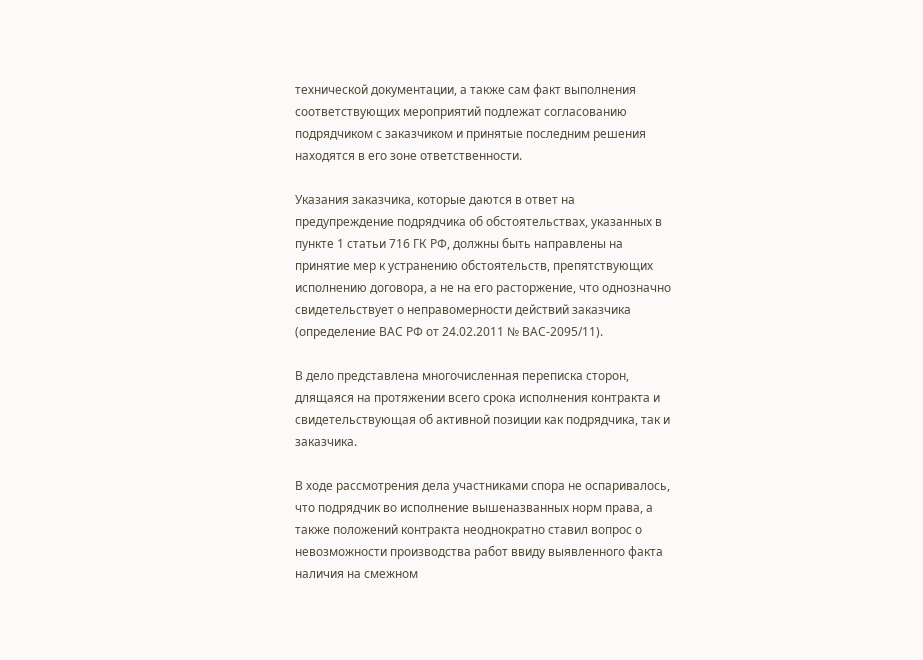технической документации, а также сам факт выполнения соответствующих мероприятий подлежат согласованию подрядчиком с заказчиком и принятые последним решения находятся в его зоне ответственности.

Указания заказчика, которые даются в ответ на предупреждение подрядчика об обстоятельствах, указанных в пункте 1 статьи 716 ГК РФ, должны быть направлены на принятие мер к устранению обстоятельств, препятствующих исполнению договора, а не на его расторжение, что однозначно свидетельствует о неправомерности действий заказчика (определение ВАС РФ от 24.02.2011 № ВАС-2095/11).

В дело представлена многочисленная переписка сторон, длящаяся на протяжении всего срока исполнения контракта и свидетельствующая об активной позиции как подрядчика, так и заказчика.

В ходе рассмотрения дела участниками спора не оспаривалось, что подрядчик во исполнение вышеназванных норм права, а также положений контракта неоднократно ставил вопрос о невозможности производства работ ввиду выявленного факта наличия на смежном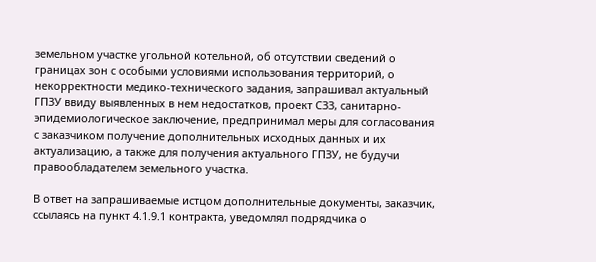земельном участке угольной котельной, об отсутствии сведений о границах зон с особыми условиями использования территорий, о некорректности медико-технического задания, запрашивал актуальный ГПЗУ ввиду выявленных в нем недостатков, проект СЗЗ, санитарно-эпидемиологическое заключение, предпринимал меры для согласования с заказчиком получение дополнительных исходных данных и их актуализацию, а также для получения актуального ГПЗУ, не будучи правообладателем земельного участка.

В ответ на запрашиваемые истцом дополнительные документы, заказчик, ссылаясь на пункт 4.1.9.1 контракта, уведомлял подрядчика о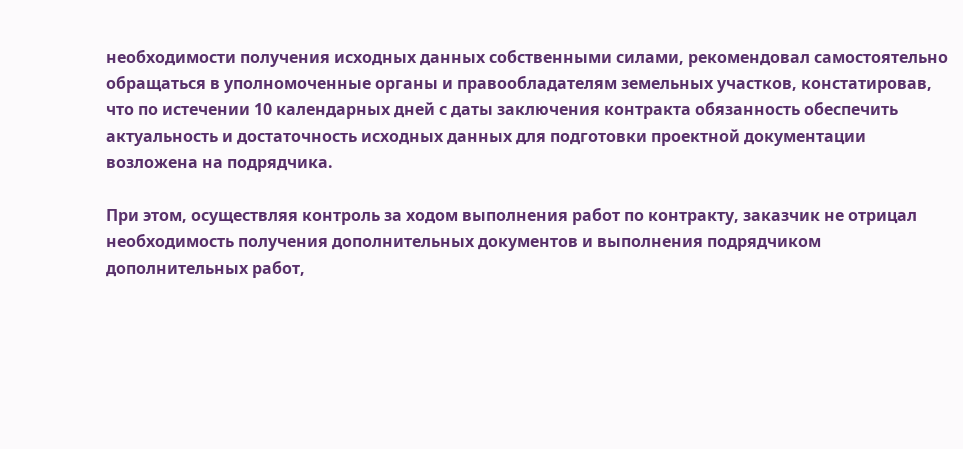необходимости получения исходных данных собственными силами, рекомендовал самостоятельно обращаться в уполномоченные органы и правообладателям земельных участков, констатировав, что по истечении 10 календарных дней с даты заключения контракта обязанность обеспечить актуальность и достаточность исходных данных для подготовки проектной документации возложена на подрядчика.

При этом, осуществляя контроль за ходом выполнения работ по контракту, заказчик не отрицал необходимость получения дополнительных документов и выполнения подрядчиком дополнительных работ,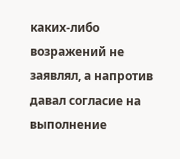каких-либо возражений не заявлял, а напротив давал согласие на выполнение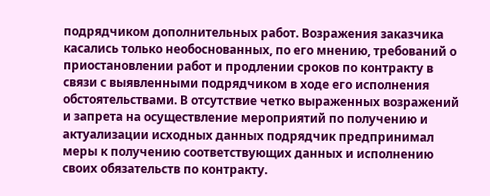подрядчиком дополнительных работ. Возражения заказчика касались только необоснованных, по его мнению, требований о приостановлении работ и продлении сроков по контракту в связи с выявленными подрядчиком в ходе его исполнения обстоятельствами. В отсутствие четко выраженных возражений и запрета на осуществление мероприятий по получению и актуализации исходных данных подрядчик предпринимал меры к получению соответствующих данных и исполнению своих обязательств по контракту.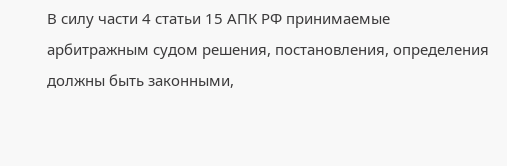В силу части 4 статьи 15 АПК РФ принимаемые арбитражным судом решения, постановления, определения должны быть законными,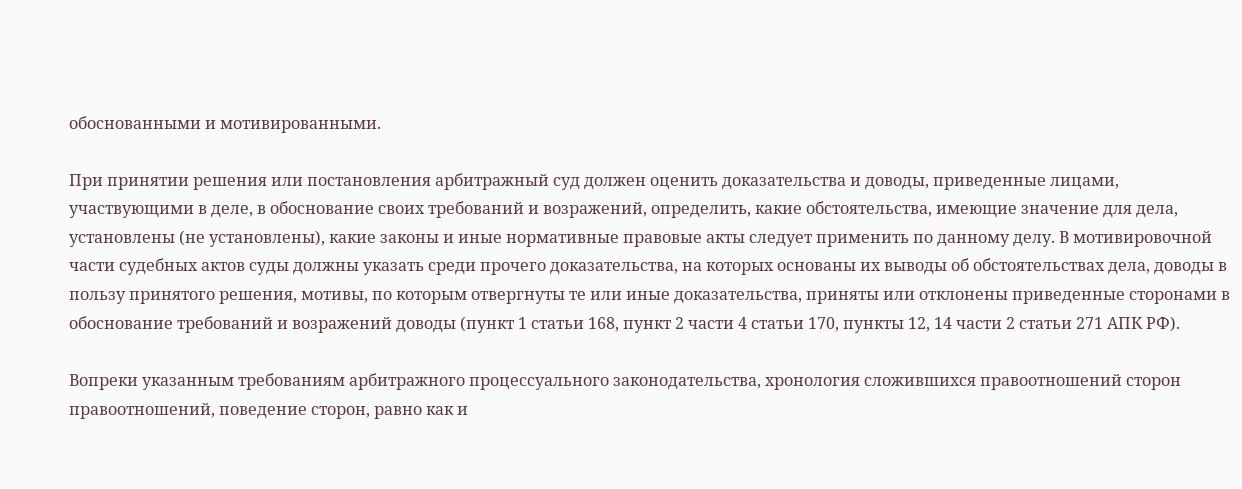обоснованными и мотивированными.

При принятии решения или постановления арбитражный суд должен оценить доказательства и доводы, приведенные лицами, участвующими в деле, в обоснование своих требований и возражений, определить, какие обстоятельства, имеющие значение для дела, установлены (не установлены), какие законы и иные нормативные правовые акты следует применить по данному делу. В мотивировочной части судебных актов суды должны указать среди прочего доказательства, на которых основаны их выводы об обстоятельствах дела, доводы в пользу принятого решения, мотивы, по которым отвергнуты те или иные доказательства, приняты или отклонены приведенные сторонами в обоснование требований и возражений доводы (пункт 1 статьи 168, пункт 2 части 4 статьи 170, пункты 12, 14 части 2 статьи 271 АПК РФ).

Вопреки указанным требованиям арбитражного процессуального законодательства, хронология сложившихся правоотношений сторон правоотношений, поведение сторон, равно как и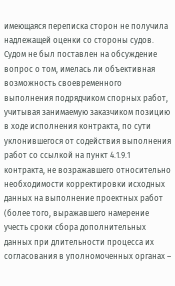имеющаяся переписка сторон не получила надлежащей оценки со стороны судов. Судом не был поставлен на обсуждение вопрос о том, имелась ли объективная возможность своевременного выполнения подрядчиком спорных работ, учитывая занимаемую заказчиком позицию в ходе исполнения контракта, по сути уклонившегося от содействия выполнения работ со ссылкой на пункт 4.1.9.1 контракта, не возражавшего относительно необходимости корректировки исходных данных на выполнение проектных работ (более того, выражавшего намерение учесть сроки сбора дополнительных данных при длительности процесса их согласования в уполномоченных органах –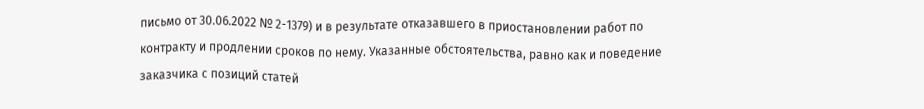письмо от 30.06.2022 № 2-1379) и в результате отказавшего в приостановлении работ по контракту и продлении сроков по нему. Указанные обстоятельства, равно как и поведение заказчика с позиций статей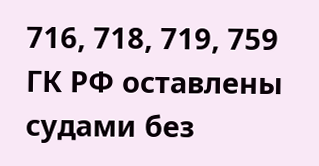716, 718, 719, 759 ГК РФ оставлены судами без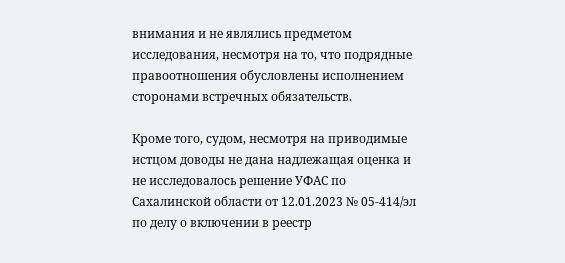внимания и не являлись предметом исследования, несмотря на то, что подрядные правоотношения обусловлены исполнением сторонами встречных обязательств.

Кроме того, судом, несмотря на приводимые истцом доводы не дана надлежащая оценка и не исследовалось решение УФАС по Сахалинской области от 12.01.2023 № 05-414/эл по делу о включении в реестр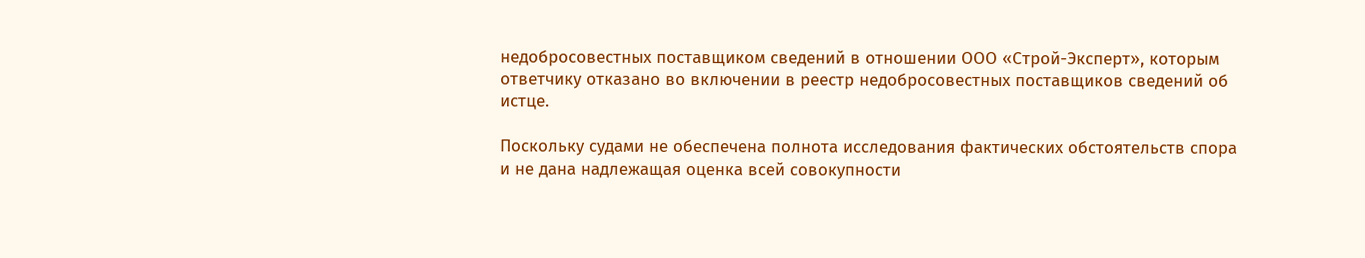недобросовестных поставщиком сведений в отношении ООО «Строй-Эксперт», которым ответчику отказано во включении в реестр недобросовестных поставщиков сведений об истце.

Поскольку судами не обеспечена полнота исследования фактических обстоятельств спора и не дана надлежащая оценка всей совокупности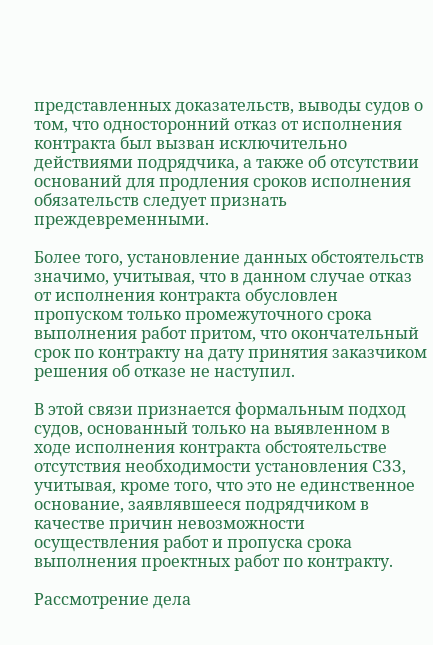представленных доказательств, выводы судов о том, что односторонний отказ от исполнения контракта был вызван исключительно действиями подрядчика, а также об отсутствии оснований для продления сроков исполнения обязательств следует признать преждевременными.

Более того, установление данных обстоятельств значимо, учитывая, что в данном случае отказ от исполнения контракта обусловлен пропуском только промежуточного срока выполнения работ притом, что окончательный срок по контракту на дату принятия заказчиком решения об отказе не наступил.

В этой связи признается формальным подход судов, основанный только на выявленном в ходе исполнения контракта обстоятельстве отсутствия необходимости установления СЗЗ, учитывая, кроме того, что это не единственное основание, заявлявшееся подрядчиком в качестве причин невозможности осуществления работ и пропуска срока выполнения проектных работ по контракту.

Рассмотрение дела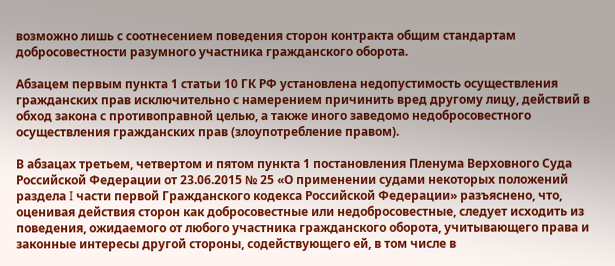возможно лишь с соотнесением поведения сторон контракта общим стандартам добросовестности разумного участника гражданского оборота.

Абзацем первым пункта 1 статьи 10 ГК РФ установлена недопустимость осуществления гражданских прав исключительно с намерением причинить вред другому лицу, действий в обход закона с противоправной целью, а также иного заведомо недобросовестного осуществления гражданских прав (злоупотребление правом).

В абзацах третьем, четвертом и пятом пункта 1 постановления Пленума Верховного Суда Российской Федерации от 23.06.2015 № 25 «О применении судами некоторых положений раздела I части первой Гражданского кодекса Российской Федерации» разъяснено, что, оценивая действия сторон как добросовестные или недобросовестные, следует исходить из поведения, ожидаемого от любого участника гражданского оборота, учитывающего права и законные интересы другой стороны, содействующего ей, в том числе в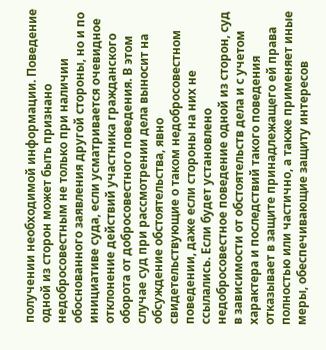получении необходимой информации. Поведение одной из сторон может быть признано недобросовестным не только при наличии обоснованного заявления другой стороны, но и по инициативе суда, если усматривается очевидное отклонение действий участника гражданского оборота от добросовестного поведения. В этом случае суд при рассмотрении дела выносит на обсуждение обстоятельства, явно свидетельствующие о таком недобросовестном поведении, даже если стороны на них не ссылались. Если будет установлено недобросовестное поведение одной из сторон, суд в зависимости от обстоятельств дела и с учетом характера и последствий такого поведения отказывает в защите принадлежащего ей права полностью или частично, а также применяет иные меры, обеспечивающие защиту интересов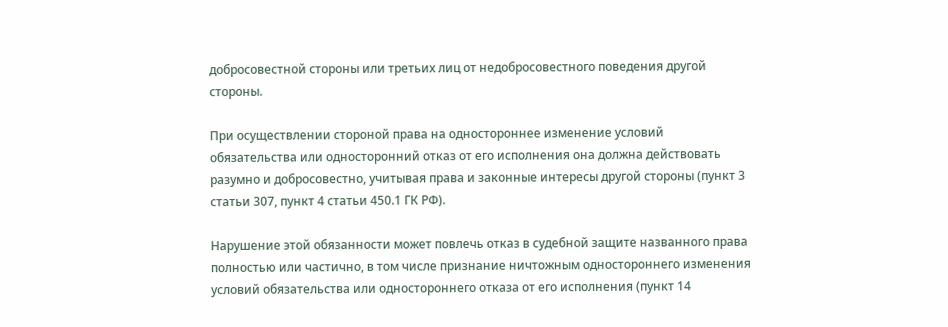добросовестной стороны или третьих лиц от недобросовестного поведения другой стороны.

При осуществлении стороной права на одностороннее изменение условий обязательства или односторонний отказ от его исполнения она должна действовать разумно и добросовестно, учитывая права и законные интересы другой стороны (пункт 3 статьи 307, пункт 4 статьи 450.1 ГК РФ).

Нарушение этой обязанности может повлечь отказ в судебной защите названного права полностью или частично, в том числе признание ничтожным одностороннего изменения условий обязательства или одностороннего отказа от его исполнения (пункт 14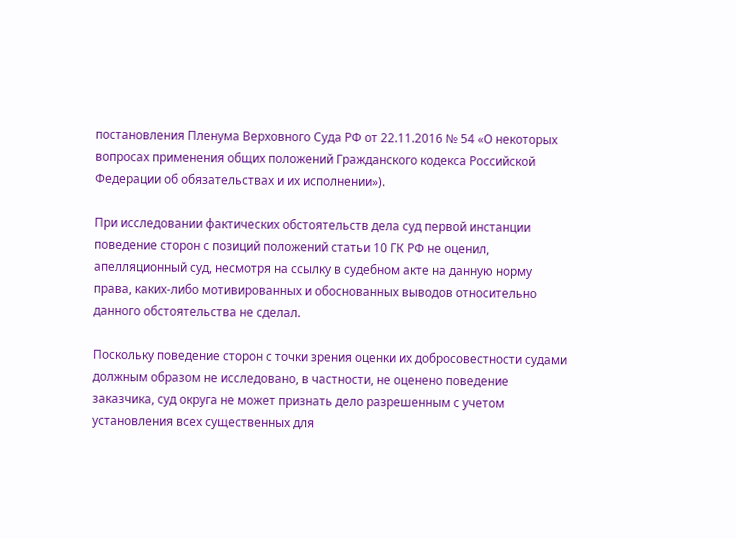постановления Пленума Верховного Суда РФ от 22.11.2016 № 54 «О некоторых вопросах применения общих положений Гражданского кодекса Российской Федерации об обязательствах и их исполнении»).

При исследовании фактических обстоятельств дела суд первой инстанции поведение сторон с позиций положений статьи 10 ГК РФ не оценил, апелляционный суд, несмотря на ссылку в судебном акте на данную норму права, каких-либо мотивированных и обоснованных выводов относительно данного обстоятельства не сделал.

Поскольку поведение сторон с точки зрения оценки их добросовестности судами должным образом не исследовано, в частности, не оценено поведение заказчика, суд округа не может признать дело разрешенным с учетом установления всех существенных для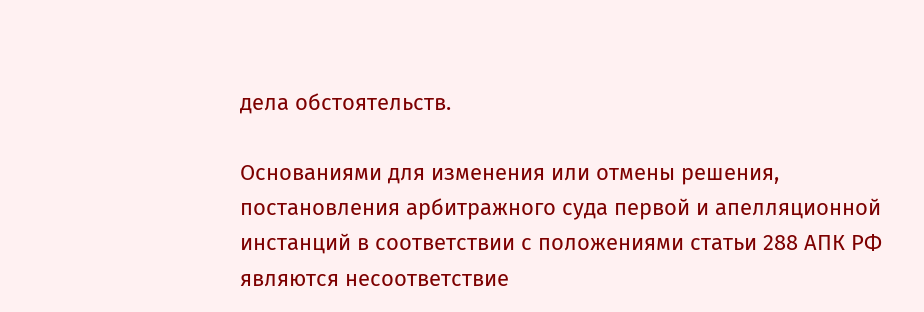дела обстоятельств.

Основаниями для изменения или отмены решения, постановления арбитражного суда первой и апелляционной инстанций в соответствии с положениями статьи 288 АПК РФ являются несоответствие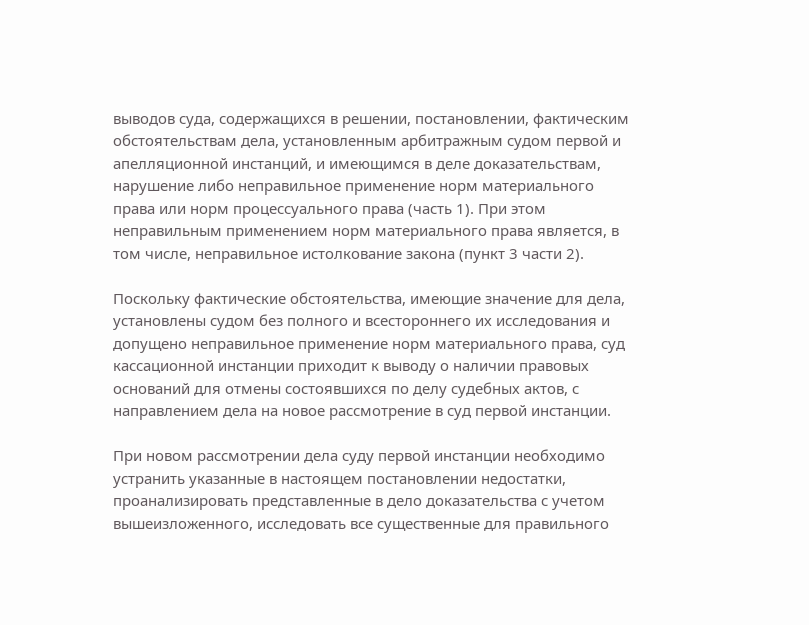выводов суда, содержащихся в решении, постановлении, фактическим обстоятельствам дела, установленным арбитражным судом первой и апелляционной инстанций, и имеющимся в деле доказательствам, нарушение либо неправильное применение норм материального права или норм процессуального права (часть 1). При этом неправильным применением норм материального права является, в том числе, неправильное истолкование закона (пункт 3 части 2).

Поскольку фактические обстоятельства, имеющие значение для дела, установлены судом без полного и всестороннего их исследования и допущено неправильное применение норм материального права, суд кассационной инстанции приходит к выводу о наличии правовых оснований для отмены состоявшихся по делу судебных актов, с направлением дела на новое рассмотрение в суд первой инстанции.

При новом рассмотрении дела суду первой инстанции необходимо устранить указанные в настоящем постановлении недостатки, проанализировать представленные в дело доказательства с учетом вышеизложенного, исследовать все существенные для правильного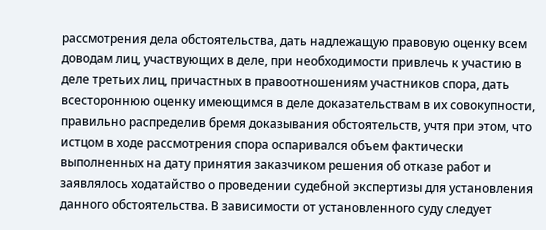рассмотрения дела обстоятельства, дать надлежащую правовую оценку всем доводам лиц, участвующих в деле, при необходимости привлечь к участию в деле третьих лиц, причастных в правоотношениям участников спора, дать всестороннюю оценку имеющимся в деле доказательствам в их совокупности, правильно распределив бремя доказывания обстоятельств, учтя при этом, что истцом в ходе рассмотрения спора оспаривался объем фактически выполненных на дату принятия заказчиком решения об отказе работ и заявлялось ходатайство о проведении судебной экспертизы для установления данного обстоятельства. В зависимости от установленного суду следует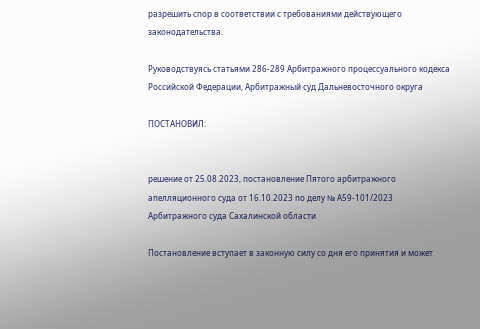разрешить спор в соответствии с требованиями действующего законодательства.

Руководствуясь статьями 286-289 Арбитражного процессуального кодекса Российской Федерации, Арбитражный суд Дальневосточного округа

ПОСТАНОВИЛ:


решение от 25.08.2023, постановление Пятого арбитражного апелляционного суда от 16.10.2023 по делу № А59-101/2023 Арбитражного суда Сахалинской области

Постановление вступает в законную силу со дня его принятия и может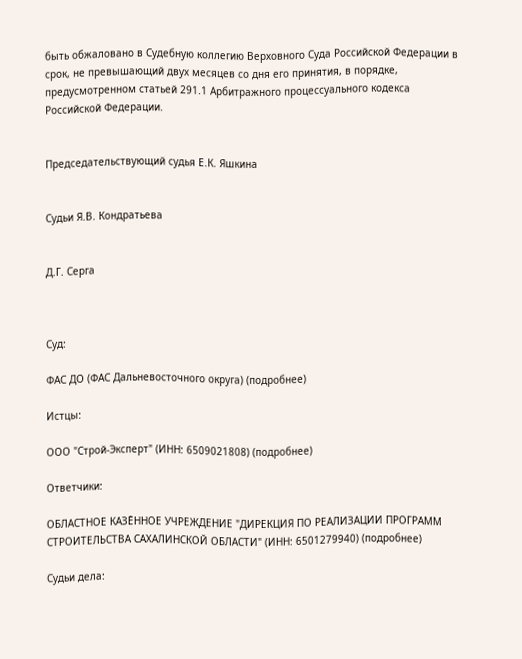быть обжаловано в Судебную коллегию Верховного Суда Российской Федерации в срок, не превышающий двух месяцев со дня его принятия, в порядке, предусмотренном статьей 291.1 Арбитражного процессуального кодекса Российской Федерации.


Председательствующий судья Е.К. Яшкина


Судьи Я.В. Кондратьева


Д.Г. Серга



Суд:

ФАС ДО (ФАС Дальневосточного округа) (подробнее)

Истцы:

ООО "Строй-Эксперт" (ИНН: 6509021808) (подробнее)

Ответчики:

ОБЛАСТНОЕ КАЗЁННОЕ УЧРЕЖДЕНИЕ "ДИРЕКЦИЯ ПО РЕАЛИЗАЦИИ ПРОГРАММ СТРОИТЕЛЬСТВА САХАЛИНСКОЙ ОБЛАСТИ" (ИНН: 6501279940) (подробнее)

Судьи дела: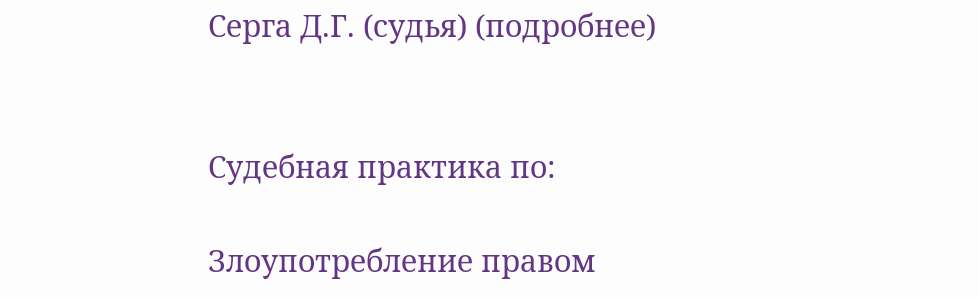Серга Д.Г. (судья) (подробнее)


Судебная практика по:

Злоупотребление правом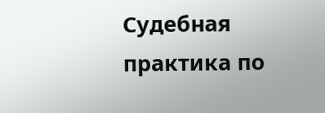Судебная практика по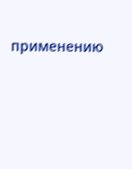применению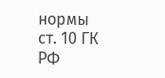нормы ст. 10 ГК РФ